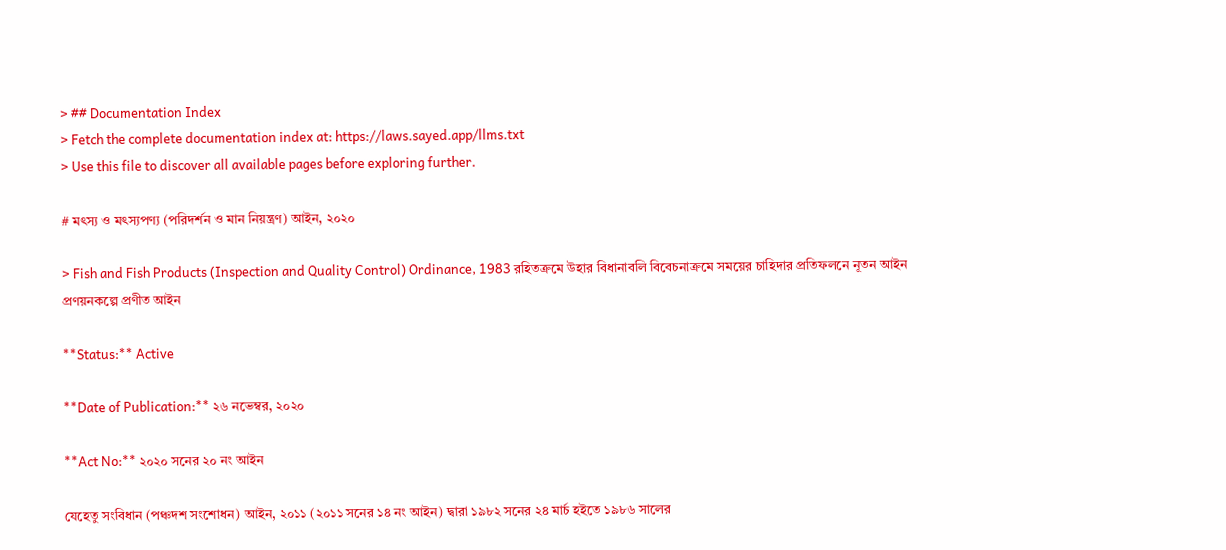> ## Documentation Index
> Fetch the complete documentation index at: https://laws.sayed.app/llms.txt
> Use this file to discover all available pages before exploring further.

# মৎস্য ও মৎস্যপণ্য (পরিদর্শন ও মান নিয়ন্ত্রণ) আইন, ২০২০

> Fish and Fish Products (Inspection and Quality Control) Ordinance, 1983 রহিতক্রমে উহার বিধানাবলি বিবেচনাক্রমে সময়ের চাহিদার প্রতিফলনে নূতন আইন প্রণয়নকল্পে প্রণীত আইন

**Status:** Active

**Date of Publication:** ২৬ নভেম্বর, ২০২০

**Act No:** ২০২০ সনের ২০ নং আইন

যেহেতু সংবিধান (পঞ্চদশ সংশোধন) আইন, ২০১১ (২০১১ সনের ১৪ নং আইন) দ্বারা ১৯৮২ সনের ২৪ মার্চ হইতে ১৯৮৬ সালের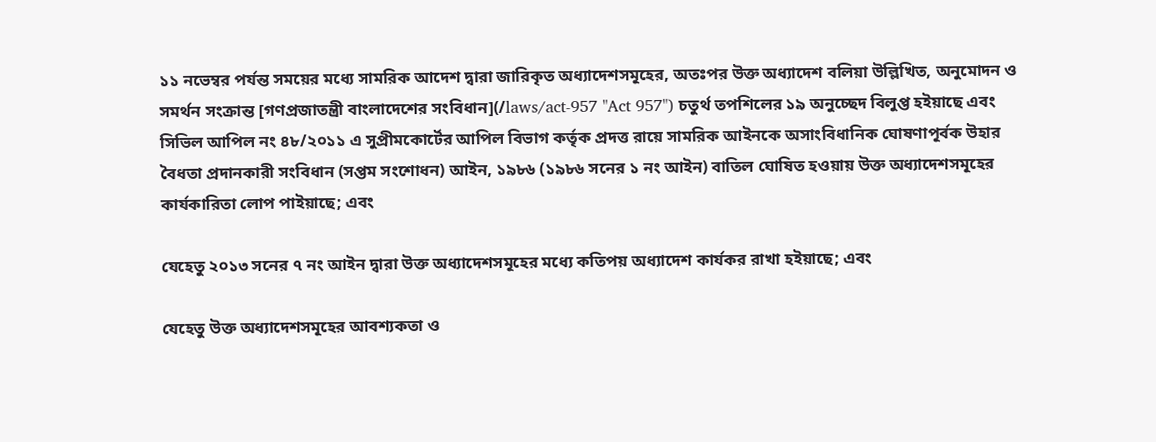১১ নভেম্বর পর্যন্ত সময়ের মধ্যে সামরিক আদেশ দ্বারা জারিকৃত অধ্যাদেশসমূহের, অতঃপর উক্ত অধ্যাদেশ বলিয়া উল্লিখিত, অনুমোদন ও সমর্থন সংক্রান্ত [গণপ্রজাতন্ত্রী বাংলাদেশের সংবিধান](/laws/act-957 "Act 957") চতুর্থ তপশিলের ১৯ অনুচ্ছেদ বিলুপ্ত হইয়াছে এবং সিভিল আপিল নং ৪৮/২০১১ এ সুপ্রীমকোর্টের আপিল বিভাগ কর্তৃক প্রদত্ত রায়ে সামরিক আইনকে অসাংবিধানিক ঘোষণাপূর্বক উহার বৈধতা প্রদানকারী সংবিধান (সপ্তম সংশোধন) আইন, ১৯৮৬ (১৯৮৬ সনের ১ নং আইন) বাতিল ঘোষিত হওয়ায় উক্ত অধ্যাদেশসমূহের কার্যকারিতা লোপ পাইয়াছে; এবং

যেহেতু ২০১৩ সনের ৭ নং আইন দ্বারা উক্ত অধ্যাদেশসমূহের মধ্যে কতিপয় অধ্যাদেশ কার্যকর রাখা হইয়াছে; এবং

যেহেতু উক্ত অধ্যাদেশসমূহের আবশ্যকতা ও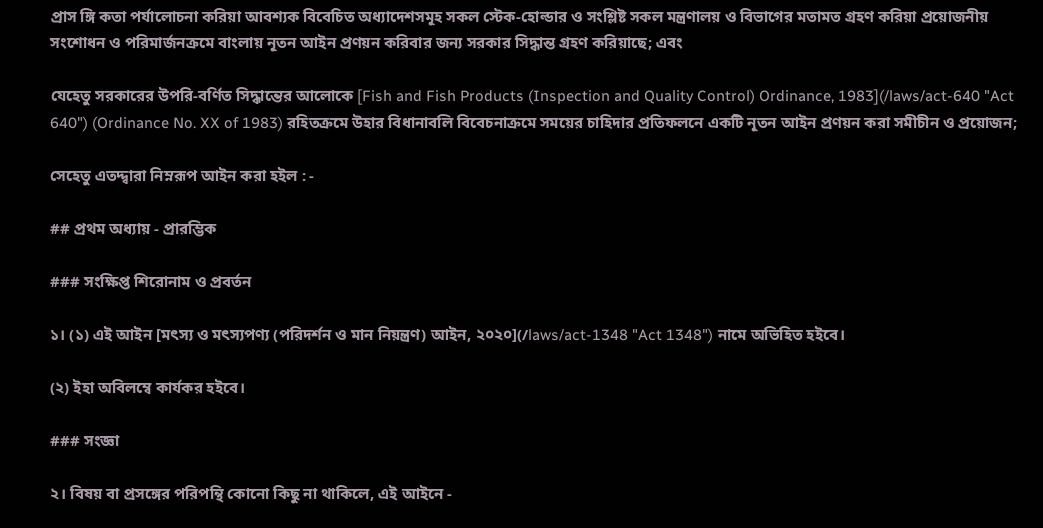প্রাস ঙ্গি কতা পর্যালোচনা করিয়া আবশ্যক বিবেচিত অধ্যাদেশসমূহ সকল স্টেক-হোল্ডার ও সংশ্লিষ্ট সকল মন্ত্রণালয় ও বিভাগের মতামত গ্রহণ করিয়া প্রয়োজনীয় সংশোধন ও পরিমার্জনক্রমে বাংলায় নূতন আইন প্রণয়ন করিবার জন্য সরকার সিদ্ধান্ত গ্রহণ করিয়াছে; এবং

যেহেতু সরকারের উপরি-বর্ণিত সিদ্ধান্তের আলোকে [Fish and Fish Products (Inspection and Quality Control) Ordinance, 1983](/laws/act-640 "Act 640") (Ordinance No. XX of 1983) রহিতক্রমে উহার বিধানাবলি বিবেচনাক্রমে সময়ের চাহিদার প্রতিফলনে একটি নূতন আইন প্রণয়ন করা সমীচীন ও প্রয়োজন;

সেহেতু এতদ্দ্বারা নিম্নরূপ আইন করা হইল : -

## প্রথম অধ্যায় - প্রারম্ভিক

### সংক্ষিপ্ত শিরোনাম ও প্রবর্তন

১। (১) এই আইন [মৎস্য ও মৎস্যপণ্য (পরিদর্শন ও মান নিয়ন্ত্রণ) আইন, ২০২০](/laws/act-1348 "Act 1348") নামে অভিহিত হইবে।

(২) ইহা অবিলম্বে কার্যকর হইবে।

### সংজ্ঞা

২। বিষয় বা প্রসঙ্গের পরিপন্থি কোনো কিছু না থাকিলে, এই আইনে -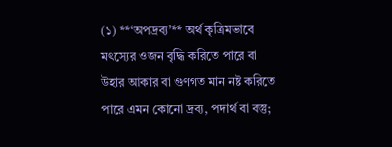(১) **‘অপদ্রব্য’** অর্থ কৃত্রিমভাবে মৎস্যের ওজন বৃদ্ধি করিতে পারে বা উহার আকার বা গুণগত মান নষ্ট করিতে পারে এমন কোনো দ্রব্য, পদার্থ বা বস্তু;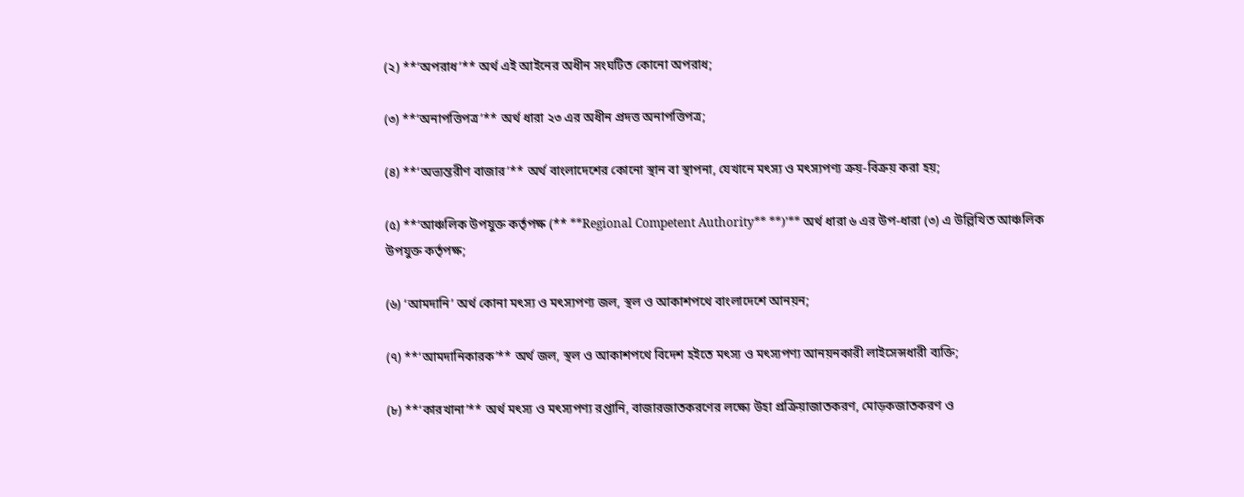(২) **‘অপরাধ’** অর্থ এই আইনের অধীন সংঘটিত কোনো অপরাধ;

(৩) **‘অনাপত্তিপত্র’** অর্থ ধারা ২৩ এর অধীন প্রদত্ত অনাপত্তিপত্র;

(৪) **‘অভ্যন্তরীণ বাজার’** অর্থ বাংলাদেশের কোনো স্থান বা স্থাপনা, যেখানে মৎস্য ও মৎস্যপণ্য ক্রয়-বিক্রয় করা হয়;

(৫) **‘আঞ্চলিক উপযুক্ত কর্তৃপক্ষ (** **Regional Competent Authority** **)’** অর্থ ধারা ৬ এর উপ-ধারা (৩) এ উল্লিখিত আঞ্চলিক উপযুক্ত কর্তৃপক্ষ;

(৬) ‘আমদানি’ অর্থ কোনা মৎস্য ও মৎস্যপণ্য জল, স্থল ও আকাশপথে বাংলাদেশে আনয়ন;

(৭) **‘আমদানিকারক’** অর্থ জল, স্থল ও আকাশপথে বিদেশ হইতে মৎস্য ও মৎস্যপণ্য আনয়নকারী লাইসেন্সধারী ব্যক্তি;

(৮) **‘কারখানা’** অর্থ মৎস্য ও মৎস্যপণ্য রপ্তানি, বাজারজাতকরণের লক্ষ্যে উহা প্রক্রিয়াজাতকরণ, মোড়কজাতকরণ ও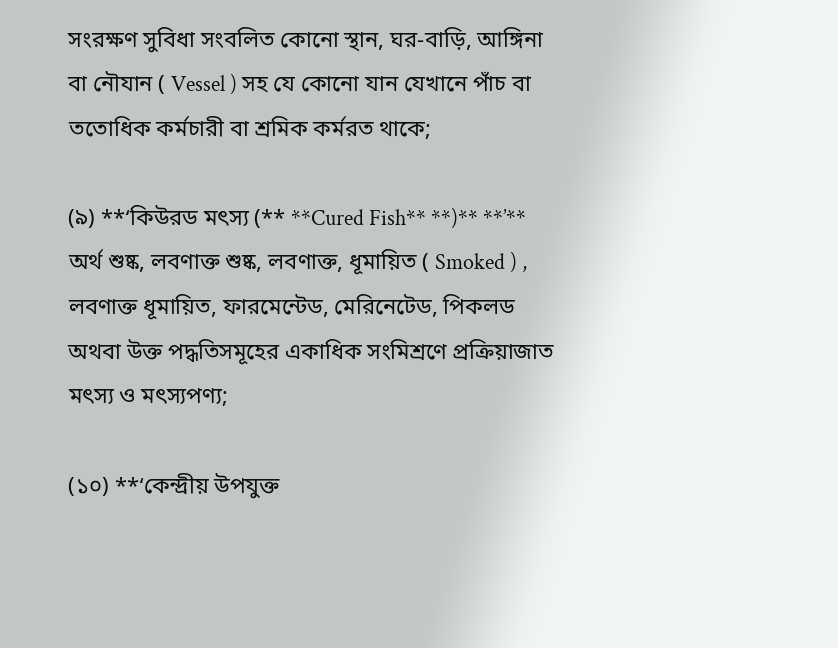সংরক্ষণ সুবিধা সংবলিত কোনো স্থান, ঘর-বাড়ি, আঙ্গিনা বা নৌযান ( Vessel ) সহ যে কোনো যান যেখানে পাঁচ বা ততোধিক কর্মচারী বা শ্রমিক কর্মরত থাকে;

(৯) **‘কিউরড মৎস্য (** **Cured Fish** **)** **’** অর্থ শুষ্ক, লবণাক্ত শুষ্ক, লবণাক্ত, ধূমায়িত ( Smoked ) , লবণাক্ত ধূমায়িত, ফারমেন্টেড, মেরিনেটেড, পিকলড অথবা উক্ত পদ্ধতিসমূহের একাধিক সংমিশ্রণে প্রক্রিয়াজাত মৎস্য ও মৎস্যপণ্য;

(১০) **‘কেন্দ্রীয় উপযুক্ত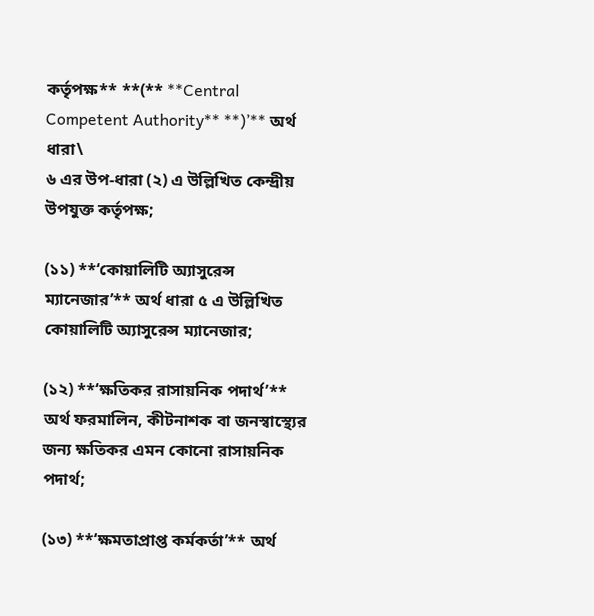কর্তৃপক্ষ** **(** **Central Competent Authority** **)’** অর্থ ধারা\
৬ এর উপ-ধারা (২) এ উল্লিখিত কেন্দ্রীয় উপযুক্ত কর্তৃপক্ষ;

(১১) **‘কোয়ালিটি অ্যাসুরেন্স ম্যানেজার’** অর্থ ধারা ৫ এ উল্লিখিত কোয়ালিটি অ্যাসুরেন্স ম্যানেজার;

(১২) **‘ক্ষতিকর রাসায়নিক পদার্থ’** অর্থ ফরমালিন, কীটনাশক বা জনস্বাস্থ্যের জন্য ক্ষতিকর এমন কোনো রাসায়নিক পদার্থ;

(১৩) **‘ক্ষমতাপ্রাপ্ত কর্মকর্তা’** অর্থ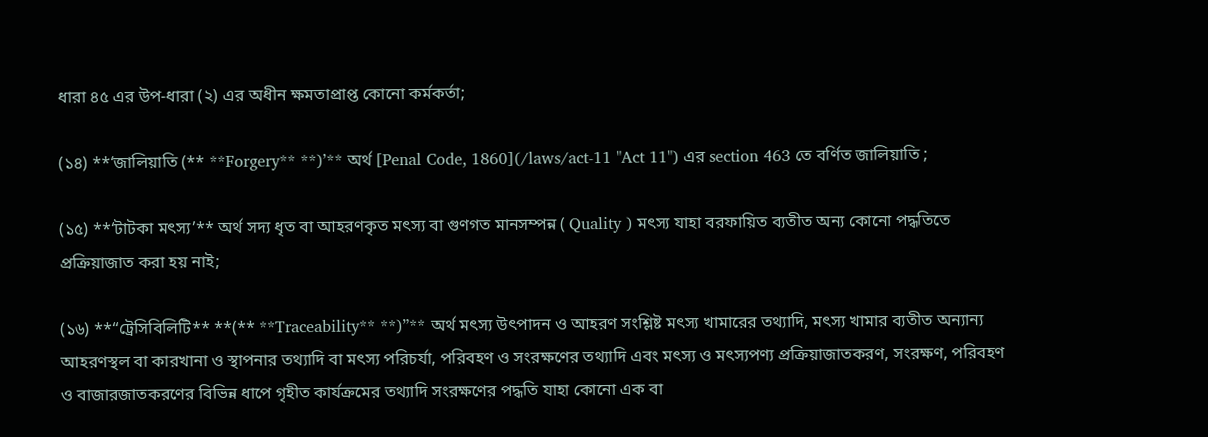ধারা ৪৫ এর উপ-ধারা (২) এর অধীন ক্ষমতাপ্রাপ্ত কোনো কর্মকর্তা;

(১৪) **‘জালিয়াতি (** **Forgery** **)’** অর্থ [Penal Code, 1860](/laws/act-11 "Act 11") এর section 463 তে বর্ণিত জালিয়াতি ;

(১৫) **‘টাটকা মৎস্য’** অর্থ সদ্য ধৃত বা আহরণকৃত মৎস্য বা গুণগত মানসম্পন্ন ( Quality ) মৎস্য যাহা বরফায়িত ব্যতীত অন্য কোনো পদ্ধতিতে প্রক্রিয়াজাত করা হয় নাই;

(১৬) **‘‘ট্রেসিবিলিটি** **(** **Traceability** **)”** অর্থ মৎস্য উৎপাদন ও আহরণ সংশ্লিষ্ট মৎস্য খামারের তথ্যাদি, মৎস্য খামার ব্যতীত অন্যান্য আহরণস্থল বা কারখানা ও স্থাপনার তথ্যাদি বা মৎস্য পরিচর্যা, পরিবহণ ও সংরক্ষণের তথ্যাদি এবং মৎস্য ও মৎস্যপণ্য প্রক্রিয়াজাতকরণ, সংরক্ষণ, পরিবহণ ও বাজারজাতকরণের বিভিন্ন ধাপে গৃহীত কার্যক্রমের তথ্যাদি সংরক্ষণের পদ্ধতি যাহা কোনো এক বা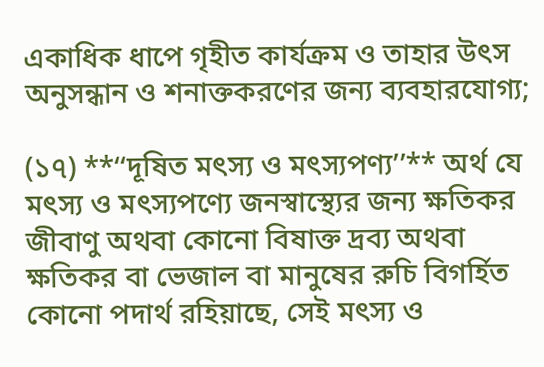একাধিক ধাপে গৃহীত কার্যক্রম ও তাহার উৎস অনুসন্ধান ও শনাক্তকরণের জন্য ব্যবহারযোগ্য;

(১৭) **‘‘দূষিত মৎস্য ও মৎস্যপণ্য’’** অর্থ যে মৎস্য ও মৎস্যপণ্যে জনস্বাস্থ্যের জন্য ক্ষতিকর জীবাণু অথবা কোনো বিষাক্ত দ্রব্য অথবা ক্ষতিকর বা ভেজাল বা মানুষের রুচি বিগর্হিত কোনো পদার্থ রহিয়াছে, সেই মৎস্য ও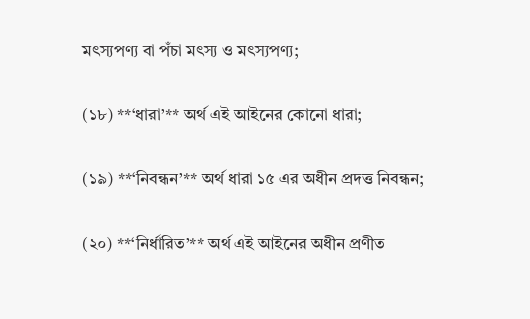মৎস্যপণ্য বা পঁচা মৎস্য ও মৎস্যপণ্য;

(১৮) **‘ধারা’** অর্থ এই আইনের কোনো ধারা;

(১৯) **‘নিবন্ধন’** অর্থ ধারা ১৫ এর অধীন প্রদত্ত নিবন্ধন;

(২০) **‘নির্ধারিত’** অর্থ এই আইনের অধীন প্রণীত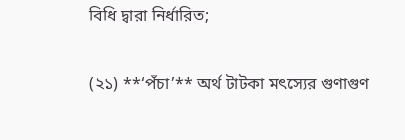বিধি দ্বারা নির্ধারিত;

(২১) **‘পঁচা’** অর্থ টাটকা মৎস্যের গুণাগুণ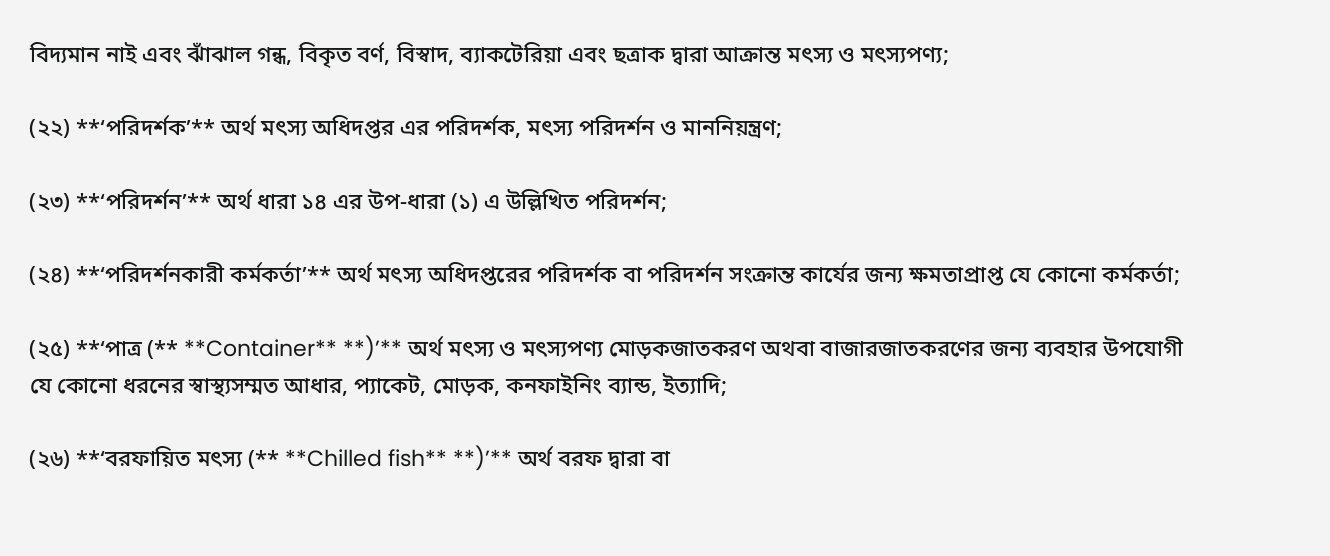বিদ্যমান নাই এবং ঝাঁঝাল গন্ধ, বিকৃত বর্ণ, বিস্বাদ, ব্যাকটেরিয়া এবং ছত্রাক দ্বারা আক্রান্ত মৎস্য ও মৎস্যপণ্য;

(২২) **‘পরিদর্শক’** অর্থ মৎস্য অধিদপ্তর এর পরিদর্শক, মৎস্য পরিদর্শন ও মাননিয়ন্ত্রণ;

(২৩) **‘পরিদর্শন’** অর্থ ধারা ১৪ এর উপ-ধারা (১) এ উল্লিখিত পরিদর্শন;

(২৪) **‘পরিদর্শনকারী কর্মকর্তা’** অর্থ মৎস্য অধিদপ্তরের পরিদর্শক বা পরিদর্শন সংক্রান্ত কার্যের জন্য ক্ষমতাপ্রাপ্ত যে কোনো কর্মকর্তা;

(২৫) **‘পাত্র (** **Container** **)’** অর্থ মৎস্য ও মৎস্যপণ্য মোড়কজাতকরণ অথবা বাজারজাতকরণের জন্য ব্যবহার উপযোগী যে কোনো ধরনের স্বাস্থ্যসম্মত আধার, প্যাকেট, মোড়ক, কনফাইনিং ব্যান্ড, ইত্যাদি;

(২৬) **‘বরফায়িত মৎস্য (** **Chilled fish** **)’** অর্থ বরফ দ্বারা বা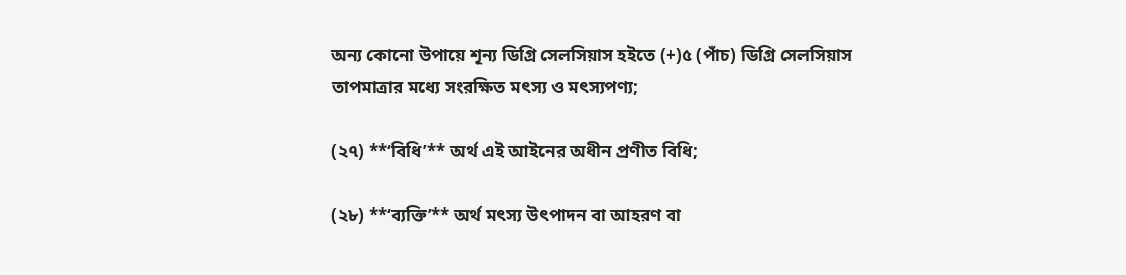অন্য কোনো উপায়ে শূন্য ডিগ্রি সেলসিয়াস হইতে (+)৫ (পাঁচ) ডিগ্রি সেলসিয়াস তাপমাত্রার মধ্যে সংরক্ষিত মৎস্য ও মৎস্যপণ্য;

(২৭) **‘বিধি’** অর্থ এই আইনের অধীন প্রণীত বিধি;

(২৮) **‘ব্যক্তি’** অর্থ মৎস্য উৎপাদন বা আহরণ বা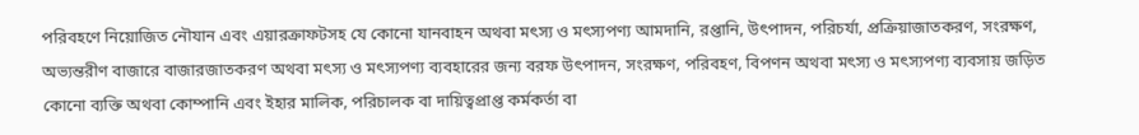পরিবহণে নিয়োজিত নৌযান এবং এয়ারক্রাফটসহ যে কোনো যানবাহন অথবা মৎস্য ও মৎস্যপণ্য আমদানি, রপ্তানি, উৎপাদন, পরিচর্যা, প্রক্রিয়াজাতকরণ, সংরক্ষণ, অভ্যন্তরীণ বাজারে বাজারজাতকরণ অথবা মৎস্য ও মৎস্যপণ্য ব্যবহারের জন্য বরফ উৎপাদন, সংরক্ষণ, পরিবহণ, বিপণন অথবা মৎস্য ও মৎস্যপণ্য ব্যবসায় জড়িত কোনো ব্যক্তি অথবা কোম্পানি এবং ইহার মালিক, পরিচালক বা দায়িত্বপ্রাপ্ত কর্মকর্তা বা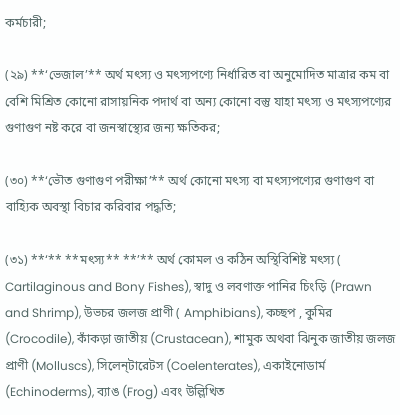কর্মচারী;

(২৯) **‘ভেজাল’** অর্থ মৎস্য ও মৎস্যপণ্যে নির্ধারিত বা অনুমোদিত মাত্রার কম বা বেশি মিশ্রিত কোনো রাসায়নিক পদার্থ বা অন্য কোনো বস্তু যাহা মৎস্য ও মৎস্যপণ্যের গুণাগুণ নষ্ট করে বা জনস্বাস্থ্যের জন্য ক্ষতিকর;

(৩০) **‘ভৌত গুণাগুণ পরীক্ষা’** অর্থ কোনো মৎস্য বা মৎস্যপণ্যের গুণাগুণ বা বাহ্যিক অবস্থা বিচার করিবার পদ্ধতি;

(৩১) **‘** **মৎস্য** **’** অর্থ কোমল ও কঠিন অস্থিবিশিষ্ট মৎস্য ( Cartilaginous and Bony Fishes), স্বাদু ও লবণাক্ত পানির চিংড়ি (Prawn and Shrimp), উভচর জলজ প্রাণী ( Amphibians), কচ্ছপ , কুমির (Crocodile), কাঁকড়া জাতীয় (Crustacean), শামুক অথবা ঝিনুক জাতীয় জলজ প্রাণী (Molluscs), সিলেন্‌টারেটস (Coelenterates), একাইনোডার্ম (Echinoderms), ব্যাঙ (Frog) এবং উল্লিখিত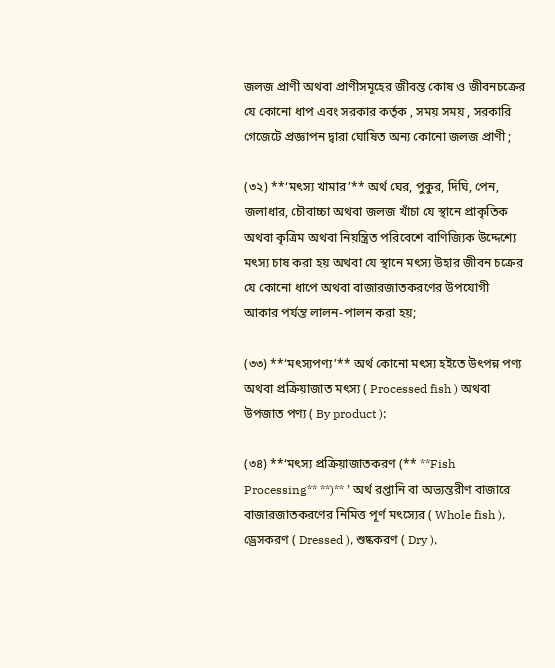জলজ প্রাণী অথবা প্রাণীসমূহের জীবন্ত কোষ ও জীবনচক্রের যে কোনো ধাপ এবং সরকার কর্তৃক , সময় সময় , সরকারি গেজেটে প্রজ্ঞাপন দ্বারা ঘোষিত অন্য কোনো জলজ প্রাণী ;

(৩২) **‘মৎস্য খামার’** অর্থ ঘের, পুকুর, দিঘি, পেন, জলাধার, চৌবাচ্চা অথবা জলজ খাঁচা যে স্থানে প্রাকৃতিক অথবা কৃত্রিম অথবা নিয়ন্ত্রিত পরিবেশে বাণিজ্যিক উদ্দেশ্যে মৎস্য চাষ করা হয় অথবা যে স্থানে মৎস্য উহার জীবন চক্রের যে কোনো ধাপে অথবা বাজারজাতকরণের উপযোগী আকার পর্যন্ত লালন-পালন করা হয়;

(৩৩) **‘মৎস্যপণ্য’** অর্থ কোনো মৎস্য হইতে উৎপন্ন পণ্য অথবা প্রক্রিয়াজাত মৎস্য ( Processed fish ) অথবা উপজাত পণ্য ( By product );

(৩৪) **‘মৎস্য প্রক্রিয়াজাতকরণ (** **Fish Processing** **)** ’ অর্থ রপ্তানি বা অভ্যন্তরীণ বাজারে বাজারজাতকরণের নিমিত্ত পূর্ণ মৎস্যের ( Whole fish ), ড্রেসকরণ ( Dressed ), শুষ্ককরণ ( Dry ),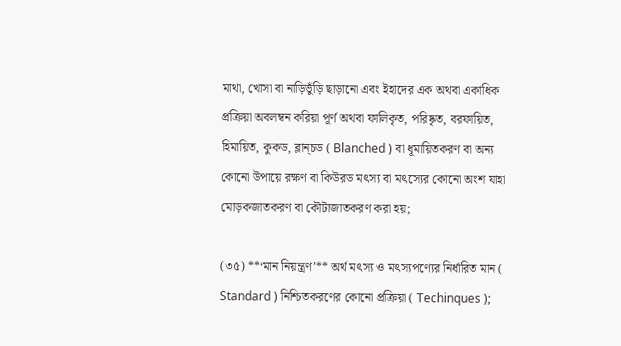মাথা, খোসা বা নাড়িভুঁড়ি ছাড়ানো এবং ইহাদের এক অথবা একাধিক প্রক্রিয়া অবলম্বন করিয়া পূর্ণ অথবা ফালিকৃত, পরিষ্কৃত, বরফায়িত, হিমায়িত, কুকড, ব্লান্চড ( Blanched ) বা ধূমায়িতকরণ বা অন্য কোনো উপায়ে রক্ষণ বা কিউরড মৎস্য বা মৎস্যের কোনো অংশ যাহা মোড়কজাতকরণ বা কৌটাজাতকরণ করা হয়;

(৩৫) **‘মান নিয়ন্ত্রণ’** অর্থ মৎস্য ও মৎস্যপণ্যের নির্ধারিত মান ( Standard ) নিশ্চিতকরণের কোনো প্রক্রিয়া ( Techinques );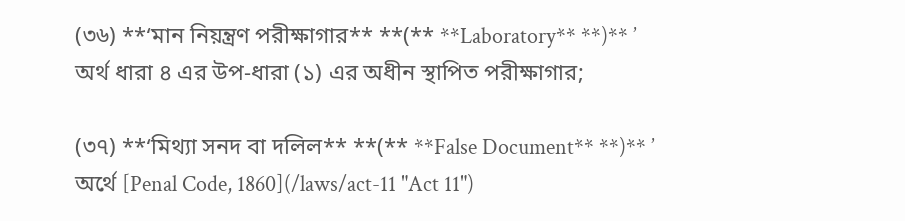(৩৬) **‘মান নিয়ন্ত্রণ পরীক্ষাগার** **(** **Laboratory** **)** ’ অর্থ ধারা ৪ এর উপ-ধারা (১) এর অধীন স্থাপিত পরীক্ষাগার;

(৩৭) **‘মিথ্যা সনদ বা দলিল** **(** **False Document** **)** ’ অর্থে [Penal Code, 1860](/laws/act-11 "Act 11")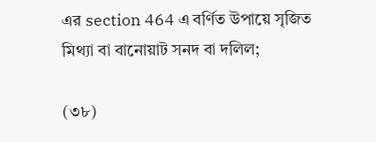এর section 464 এ বর্ণিত উপায়ে সৃজিত মিথ্যা বা বানোয়াট সনদ বা দলিল;

(৩৮)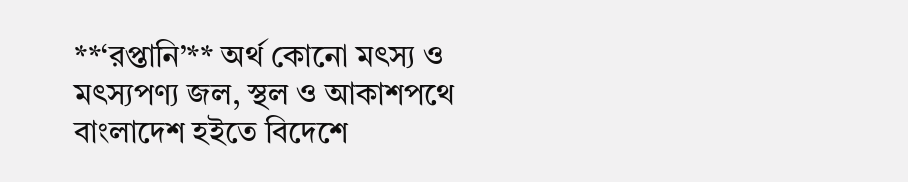**‘রপ্তানি’** অর্থ কোনো মৎস্য ও মৎস্যপণ্য জল, স্থল ও আকাশপথে বাংলাদেশ হইতে বিদেশে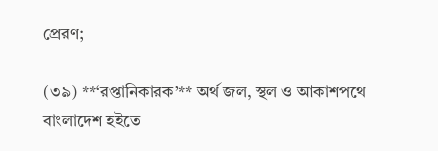প্রেরণ;

(৩৯) **‘রপ্তানিকারক’** অর্থ জল, স্থল ও আকাশপথে বাংলাদেশ হইতে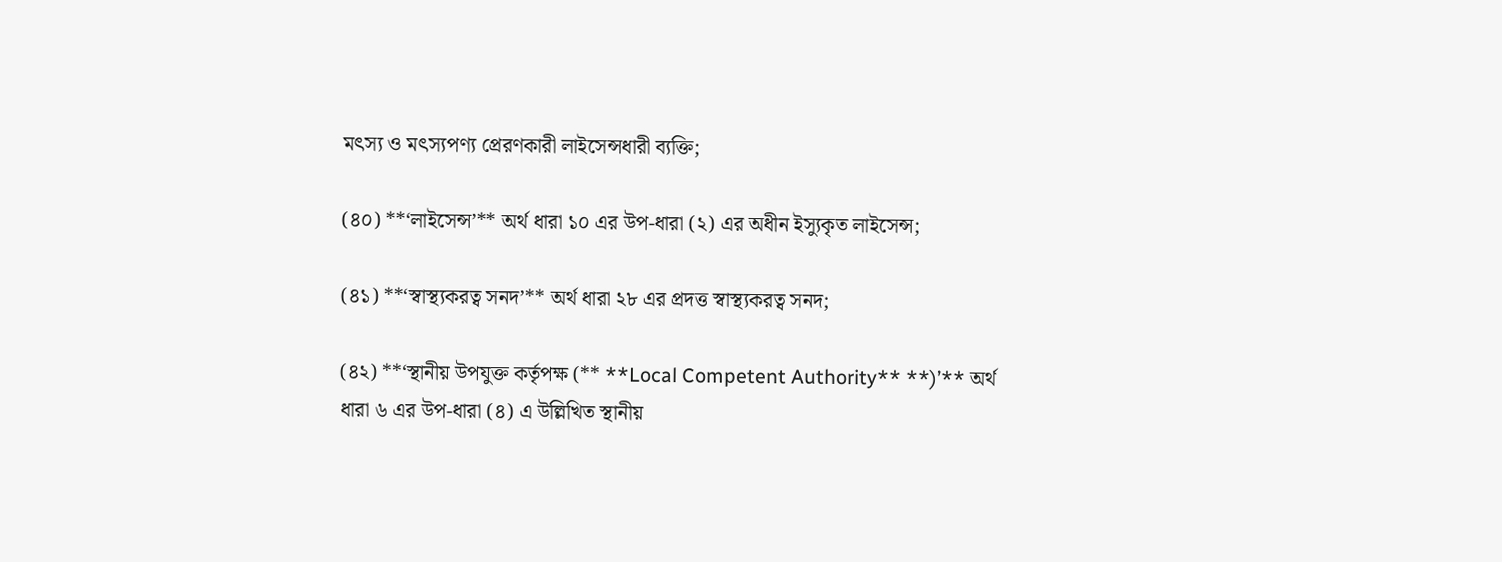মৎস্য ও মৎস্যপণ্য প্রেরণকারী লাইসেন্সধারী ব্যক্তি;

(৪০) **‘লাইসেন্স’** অর্থ ধারা ১০ এর উপ-ধারা (২) এর অধীন ইস্যুকৃত লাইসেন্স;

(৪১) **‘স্বাস্থ্যকরত্ব সনদ’** অর্থ ধারা ২৮ এর প্রদত্ত স্বাস্থ্যকরত্ব সনদ;

(৪২) **‘স্থানীয় উপযুক্ত কর্তৃপক্ষ (** **Local Competent Authority** **)’** অর্থ ধারা ৬ এর উপ-ধারা (৪) এ উল্লিখিত স্থানীয়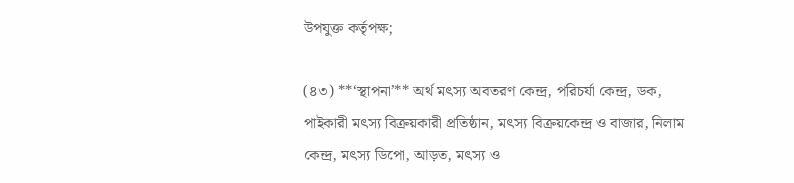উপযুক্ত কর্তৃপক্ষ;

(৪৩) **‘স্থাপনা’** অর্থ মৎস্য অবতরণ কেন্দ্র, পরিচর্যা কেন্দ্র, ডক, পাইকারী মৎস্য বিক্রয়কারী প্রতিষ্ঠান, মৎস্য বিক্রয়কেন্দ্র ও বাজার, নিলাম কেন্দ্র, মৎস্য ডিপো, আড়ত, মৎস্য ও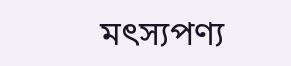মৎস্যপণ্য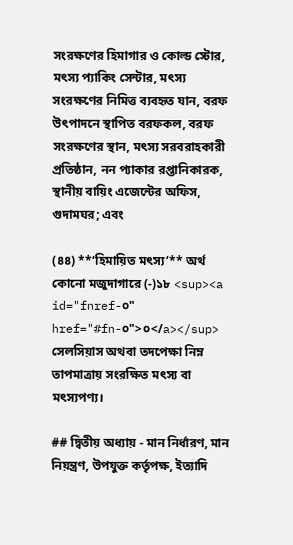সংরক্ষণের হিমাগার ও কোল্ড স্টোর, মৎস্য প্যাকিং সেন্টার, মৎস্য সংরক্ষণের নিমিত্ত ব্যবহৃত যান, বরফ উৎপাদনে স্থাপিত বরফকল, বরফ সংরক্ষণের স্থান, মৎস্য সরবরাহকারী প্রতিষ্ঠান, নন প্যাকার রপ্তানিকারক, স্থানীয় বায়িং এজেন্টের অফিস, গুদামঘর; এবং

(৪৪) **‘হিমায়িত মৎস্য’** অর্থ কোনো মজুদাগারে (-)১৮ <sup><a id="fnref-০" href="#fn-০">০</a></sup> সেলসিয়াস অথবা তদপেক্ষা নিম্ন তাপমাত্রায় সংরক্ষিত মৎস্য বা মৎস্যপণ্য।

## দ্বিতীয় অধ্যায় - মান নির্ধারণ, মান নিয়ন্ত্রণ, উপযুক্ত কর্তৃপক্ষ, ইত্যাদি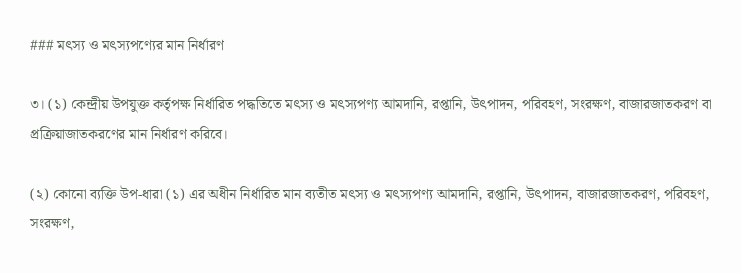### মৎস্য ও মৎস্যপণ্যের মান নির্ধারণ

৩। (১) কেন্দ্রীয় উপযুক্ত কর্তৃপক্ষ নির্ধারিত পদ্ধতিতে মৎস্য ও মৎস্যপণ্য আমদানি, রপ্তানি, উৎপাদন, পরিবহণ, সংরক্ষণ, বাজারজাতকরণ বা প্রক্রিয়াজাতকরণের মান নির্ধারণ করিবে।

(২) কোনো ব্যক্তি উপ-ধারা (১) এর অধীন নির্ধারিত মান ব্যতীত মৎস্য ও মৎস্যপণ্য আমদানি, রপ্তানি, উৎপাদন, বাজারজাতকরণ, পরিবহণ, সংরক্ষণ,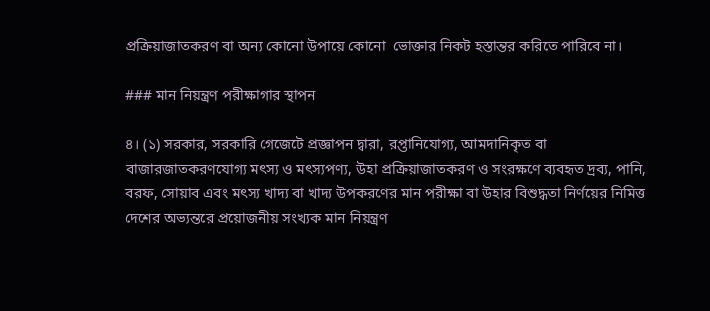প্রক্রিয়াজাতকরণ বা অন্য কোনো উপায়ে কোনো  ভোক্তার নিকট হস্তান্তর করিতে পারিবে না।

### মান নিয়ন্ত্রণ পরীক্ষাগার স্থাপন

৪। (১) সরকার, সরকারি গেজেটে প্রজ্ঞাপন দ্বারা, রপ্তানিযোগ্য, আমদানিকৃত বা বাজারজাতকরণযোগ্য মৎস্য ও মৎস্যপণ্য, উহা প্রক্রিয়াজাতকরণ ও সংরক্ষণে ব্যবহৃত দ্রব্য, পানি, বরফ, সোয়াব এবং মৎস্য খাদ্য বা খাদ্য উপকরণের মান পরীক্ষা বা উহার বিশুদ্ধতা নির্ণয়ের নিমিত্ত দেশের অভ্যন্তরে প্রয়োজনীয় সংখ্যক মান নিয়ন্ত্রণ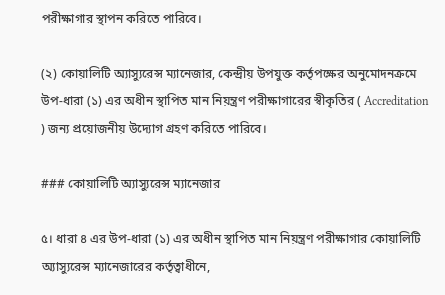পরীক্ষাগার স্থাপন করিতে পারিবে।

(২) কোয়ালিটি অ্যাস্যুরেন্স ম্যানেজার, কেন্দ্রীয় উপযুক্ত কর্তৃপক্ষের অনুমোদনক্রমে উপ-ধারা (১) এর অধীন স্থাপিত মান নিয়ন্ত্রণ পরীক্ষাগারের স্বীকৃতির ( Accreditation ) জন্য প্রয়োজনীয় উদ্যোগ গ্রহণ করিতে পারিবে।

### কোয়ালিটি অ্যাস্যুরেন্স ম্যানেজার

৫। ধারা ৪ এর উপ-ধারা (১) এর অধীন স্থাপিত মান নিয়ন্ত্রণ পরীক্ষাগার কোয়ালিটি অ্যাস্যুরেন্স ম্যানেজারের কর্তৃত্বাধীনে,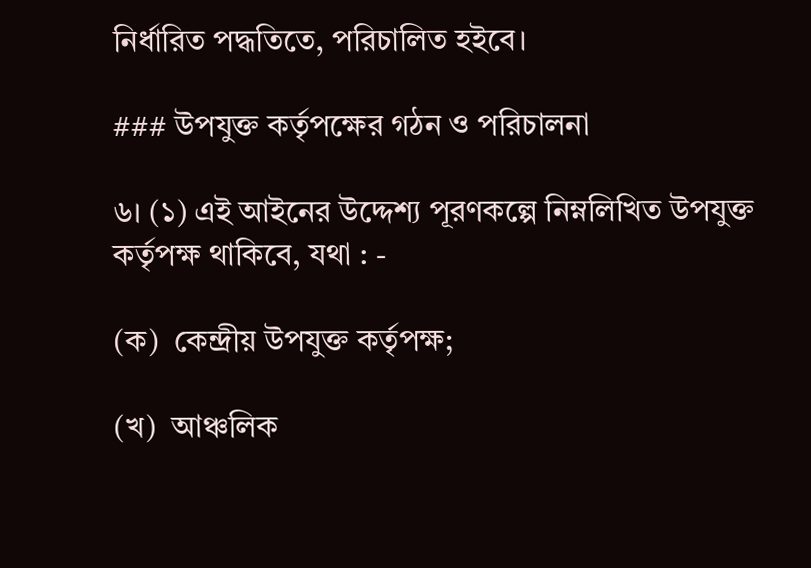নির্ধারিত পদ্ধতিতে, পরিচালিত হইবে।

### উপযুক্ত কর্তৃপক্ষের গঠন ও পরিচালনা

৬। (১) এই আইনের উদ্দেশ্য পূরণকল্পে নিম্নলিখিত উপযুক্ত কর্তৃপক্ষ থাকিবে, যথা : -

(ক)  কেন্দ্রীয় উপযুক্ত কর্তৃপক্ষ;

(খ)  আঞ্চলিক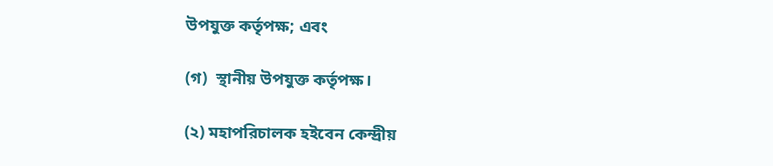উপযুক্ত কর্তৃপক্ষ; এবং

(গ)  স্থানীয় উপযুক্ত কর্তৃপক্ষ।

(২) মহাপরিচালক হইবেন কেন্দ্রীয়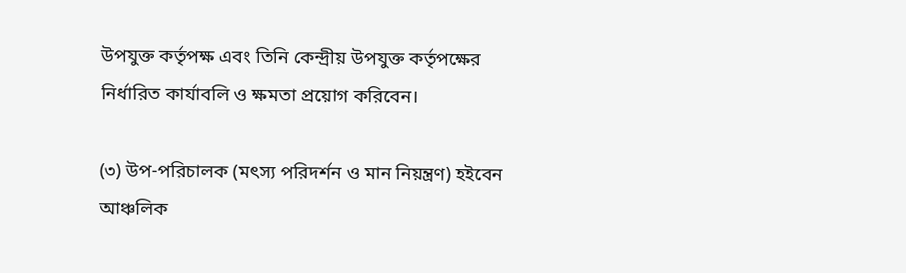উপযুক্ত কর্তৃপক্ষ এবং তিনি কেন্দ্রীয় উপযুক্ত কর্তৃপক্ষের নির্ধারিত কার্যাবলি ও ক্ষমতা প্রয়োগ করিবেন।

(৩) উপ-পরিচালক (মৎস্য পরিদর্শন ও মান নিয়ন্ত্রণ) হইবেন আঞ্চলিক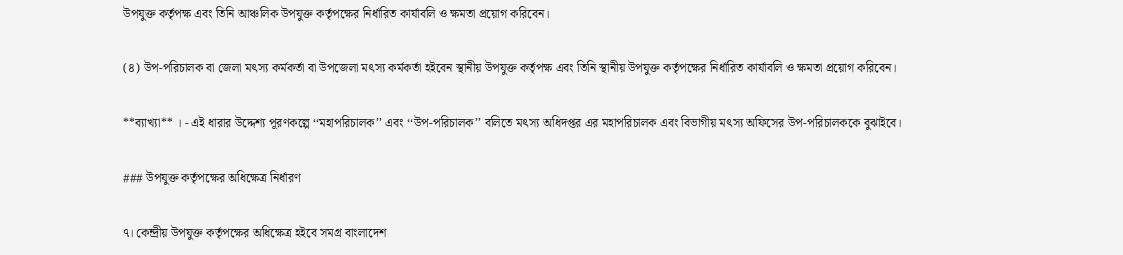উপযুক্ত কর্তৃপক্ষ এবং তিনি আঞ্চলিক উপযুক্ত কর্তৃপক্ষের নির্ধারিত কার্যাবলি ও ক্ষমতা প্রয়োগ করিবেন।

(৪) উপ-পরিচালক বা জেলা মৎস্য কর্মকর্তা বা উপজেলা মৎস্য কর্মকর্তা হইবেন স্থানীয় উপযুক্ত কর্তৃপক্ষ এবং তিনি স্থানীয় উপযুক্ত কর্তৃপক্ষের নির্ধারিত কার্যাবলি ও ক্ষমতা প্রয়োগ করিবেন।

**ব্যাখ্যা** । - এই ধারার উদ্দেশ্য পূরণকল্পে ‘‘মহাপরিচালক’’ এবং ‘‘উপ-পরিচালক’’ বলিতে মৎস্য অধিদপ্তর এর মহাপরিচালক এবং বিভাগীয় মৎস্য অফিসের উপ-পরিচালককে বুঝাইবে।

### উপযুক্ত কর্তৃপক্ষের অধিক্ষেত্র নির্ধারণ

৭। কেন্দ্রীয় উপযুক্ত কর্তৃপক্ষের অধিক্ষেত্র হইবে সমগ্র বাংলাদেশ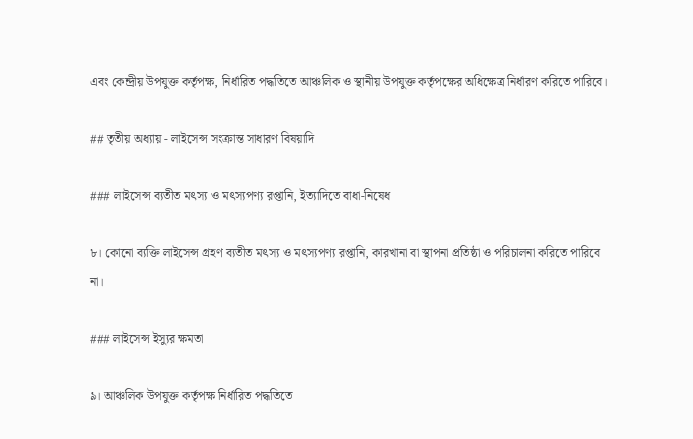এবং কেন্দ্রীয় উপযুক্ত কর্তৃপক্ষ, নির্ধারিত পদ্ধতিতে আঞ্চলিক ও স্থানীয় উপযুক্ত কর্তৃপক্ষের অধিক্ষেত্র নির্ধারণ করিতে পারিবে।

## তৃতীয় অধ্যায় - লাইসেন্স সংক্রান্ত সাধারণ বিষয়াদি

### লাইসেন্স ব্যতীত মৎস্য ও মৎস্যপণ্য রপ্তানি, ইত্যাদিতে বাধা-নিষেধ

৮। কোনো ব্যক্তি লাইসেন্স গ্রহণ ব্যতীত মৎস্য ও মৎস্যপণ্য রপ্তানি, কারখানা বা স্থাপনা প্রতিষ্ঠা ও পরিচালনা করিতে পারিবে না।

### লাইসেন্স ইস্যুর ক্ষমতা

৯। আঞ্চলিক উপযুক্ত কর্তৃপক্ষ নির্ধারিত পদ্ধতিতে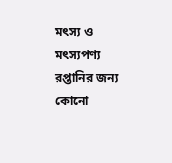মৎস্য ও মৎস্যপণ্য রপ্তানির জন্য কোনো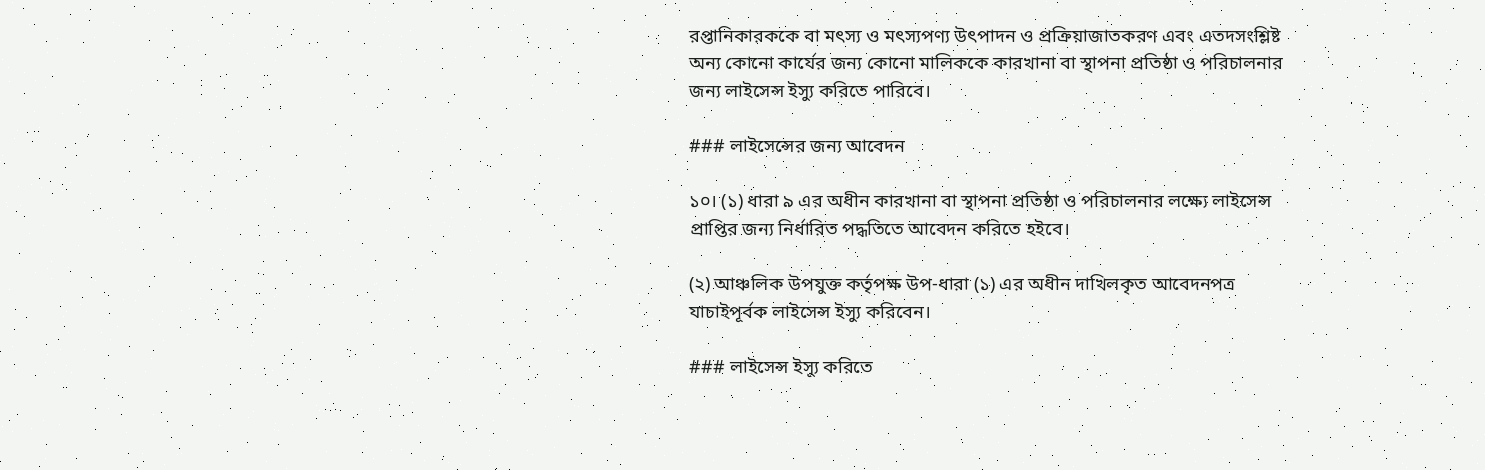রপ্তানিকারককে বা মৎস্য ও মৎস্যপণ্য উৎপাদন ও প্রক্রিয়াজাতকরণ এবং এতদসংশ্লিষ্ট অন্য কোনো কার্যের জন্য কোনো মালিককে কারখানা বা স্থাপনা প্রতিষ্ঠা ও পরিচালনার জন্য লাইসেন্স ইস্যু করিতে পারিবে।

### লাইসেন্সের জন্য আবেদন

১০। (১) ধারা ৯ এর অধীন কারখানা বা স্থাপনা প্রতিষ্ঠা ও পরিচালনার লক্ষ্যে লাইসেন্স প্রাপ্তির জন্য নির্ধারিত পদ্ধতিতে আবেদন করিতে হইবে।

(২) আঞ্চলিক উপযুক্ত কর্তৃপক্ষ উপ-ধারা (১) এর অধীন দাখিলকৃত আবেদনপত্র যাচাইপূর্বক লাইসেন্স ইস্যু করিবেন।

### লাইসেন্স ইস্যু করিতে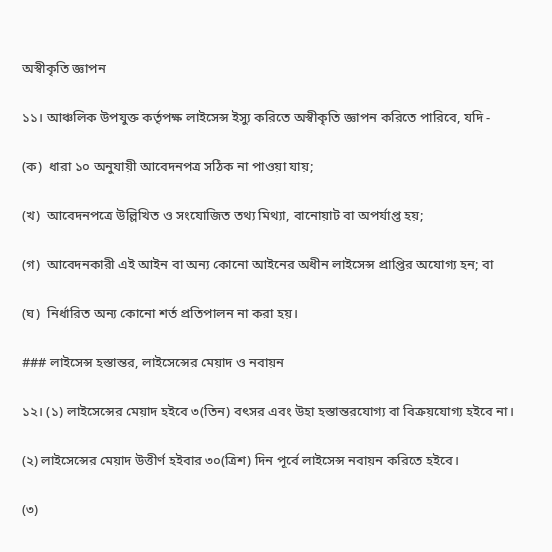অস্বীকৃতি জ্ঞাপন

১১। আঞ্চলিক উপযুক্ত কর্তৃপক্ষ লাইসেন্স ইস্যু করিতে অস্বীকৃতি জ্ঞাপন করিতে পারিবে, যদি -

(ক)  ধারা ১০ অনুযায়ী আবেদনপত্র সঠিক না পাওয়া যায়;

(খ)  আবেদনপত্রে উল্লিখিত ও সংযোজিত তথ্য মিথ্যা, বানোয়াট বা অপর্যাপ্ত হয়;

(গ)  আবেদনকারী এই আইন বা অন্য কোনো আইনের অধীন লাইসেন্স প্রাপ্তির অযোগ্য হন; বা

(ঘ)  নির্ধারিত অন্য কোনো শর্ত প্রতিপালন না করা হয়।

### লাইসেন্স হস্তান্তর, লাইসেন্সের মেয়াদ ও নবায়ন

১২। (১) লাইসেন্সের মেয়াদ হইবে ৩(তিন) বৎসর এবং উহা হস্তান্তরযোগ্য বা বিক্রয়যোগ্য হইবে না।

(২) লাইসেন্সের মেয়াদ উত্তীর্ণ হইবার ৩০(ত্রিশ) দিন পূর্বে লাইসেন্স নবায়ন করিতে হইবে।

(৩)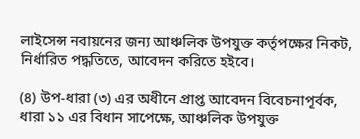লাইসেন্স নবায়নের জন্য আঞ্চলিক উপযুক্ত কর্তৃপক্ষের নিকট, নির্ধারিত পদ্ধতিতে, আবেদন করিতে হইবে।

(৪) উপ-ধারা (৩) এর অধীনে প্রাপ্ত আবেদন বিবেচনাপূর্বক, ধারা ১১ এর বিধান সাপেক্ষে, আঞ্চলিক উপযুক্ত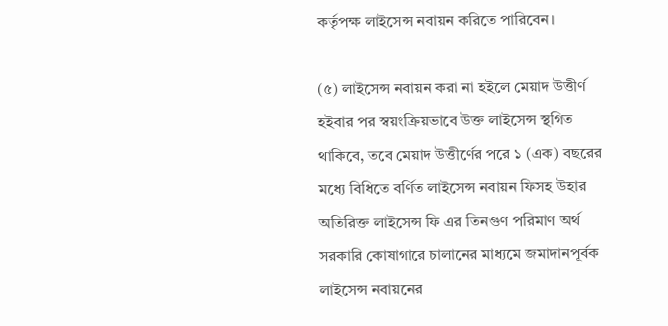কর্তৃপক্ষ লাইসেন্স নবায়ন করিতে পারিবেন।

(৫) লাইসেন্স নবায়ন করা না হইলে মেয়াদ উত্তীর্ণ হইবার পর স্বয়ংক্রিয়ভাবে উক্ত লাইসেন্স স্থগিত থাকিবে, তবে মেয়াদ উত্তীর্ণের পরে ১ (এক) বছরের মধ্যে বিধিতে বর্ণিত লাইসেন্স নবায়ন ফিসহ উহার অতিরিক্ত লাইসেন্স ফি এর তিনগুণ পরিমাণ অর্থ সরকারি কোষাগারে চালানের মাধ্যমে জমাদানপূর্বক লাইসেন্স নবায়নের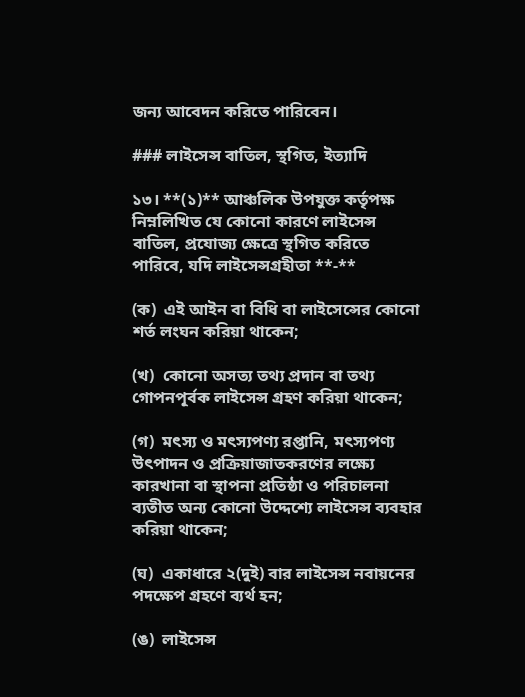জন্য আবেদন করিতে পারিবেন।

### লাইসেন্স বাতিল, স্থগিত, ইত্যাদি

১৩। **(১)** আঞ্চলিক উপযুক্ত কর্তৃপক্ষ নিম্নলিখিত যে কোনো কারণে লাইসেন্স বাতিল, প্রযোজ্য ক্ষেত্রে স্থগিত করিতে পারিবে, যদি লাইসেন্সগ্রহীতা **-**

(ক)  এই আইন বা বিধি বা লাইসেন্সের কোনো শর্ত লংঘন করিয়া থাকেন;

(খ)  কোনো অসত্য তথ্য প্রদান বা তথ্য গোপনপূর্বক লাইসেন্স গ্রহণ করিয়া থাকেন;

(গ)  মৎস্য ও মৎস্যপণ্য রপ্তানি, মৎস্যপণ্য উৎপাদন ও প্রক্রিয়াজাতকরণের লক্ষ্যে কারখানা বা স্থাপনা প্রতিষ্ঠা ও পরিচালনা ব্যতীত অন্য কোনো উদ্দেশ্যে লাইসেন্স ব্যবহার করিয়া থাকেন;

(ঘ)  একাধারে ২(দুই) বার লাইসেন্স নবায়নের পদক্ষেপ গ্রহণে ব্যর্থ হন;

(ঙ)  লাইসেন্স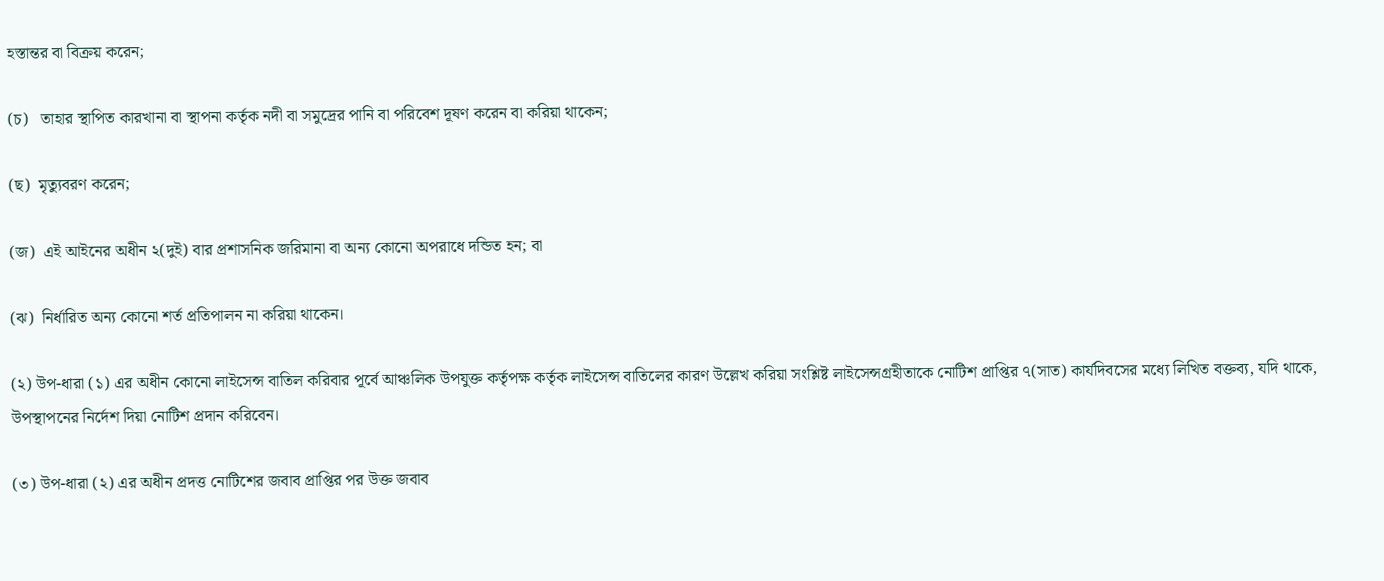হস্তান্তর বা বিক্রয় করেন;

(চ)   তাহার স্থাপিত কারখানা বা স্থাপনা কর্তৃক নদী বা সমুদ্রের পানি বা পরিবেশ দূষণ করেন বা করিয়া থাকেন;

(ছ)  মৃত্যুবরণ করেন;

(জ)  এই আইনের অধীন ২(দুই) বার প্রশাসনিক জরিমানা বা অন্য কোনো অপরাধে দন্ডিত হন; বা

(ঝ)  নির্ধারিত অন্য কোনো শর্ত প্রতিপালন না করিয়া থাকেন।

(২) উপ-ধারা (১) এর অধীন কোনো লাইসেন্স বাতিল করিবার পূর্বে আঞ্চলিক উপযুক্ত কর্তৃপক্ষ কর্তৃক লাইসেন্স বাতিলের কারণ উল্লেখ করিয়া সংশ্লিষ্ট লাইসেন্সগ্রহীতাকে নোটিশ প্রাপ্তির ৭(সাত) কার্যদিবসের মধ্যে লিখিত বক্তব্য, যদি থাকে, উপস্থাপনের নির্দেশ দিয়া নোটিশ প্রদান করিবেন।

(৩) উপ-ধারা (২) এর অধীন প্রদত্ত নোটিশের জবাব প্রাপ্তির পর উক্ত জবাব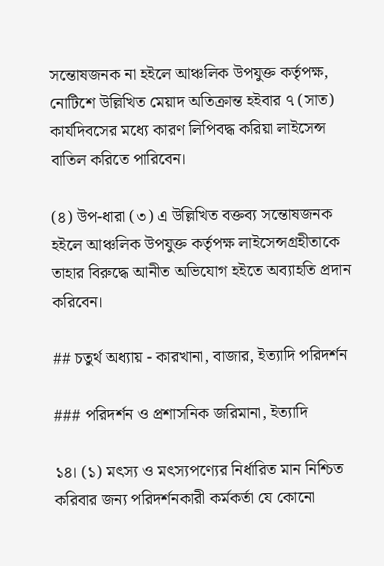সন্তোষজনক না হইলে আঞ্চলিক উপযুক্ত কর্তৃপক্ষ, নোটিশে উল্লিখিত মেয়াদ অতিক্রান্ত হইবার ৭ (সাত) কার্যদিবসের মধ্যে কারণ লিপিবদ্ধ করিয়া লাইসেন্স বাতিল করিতে পারিবেন।

(৪) উপ-ধারা (৩) এ উল্লিখিত বক্তব্য সন্তোষজনক হইলে আঞ্চলিক উপযুক্ত কর্তৃপক্ষ লাইসেন্সগ্রহীতাকে তাহার বিরুদ্ধে আনীত অভিযোগ হইতে অব্যাহতি প্রদান করিবেন।

## চতুর্থ অধ্যায় - কারখানা, বাজার, ইত্যাদি পরিদর্শন

### পরিদর্শন ও প্রশাসনিক জরিমানা, ইত্যাদি

১৪। (১) মৎস্য ও মৎস্যপণ্যের নির্ধারিত মান নিশ্চিত করিবার জন্য পরিদর্শনকারী কর্মকর্তা যে কোনো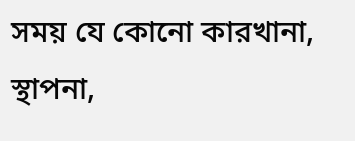সময় যে কোনো কারখানা, স্থাপনা,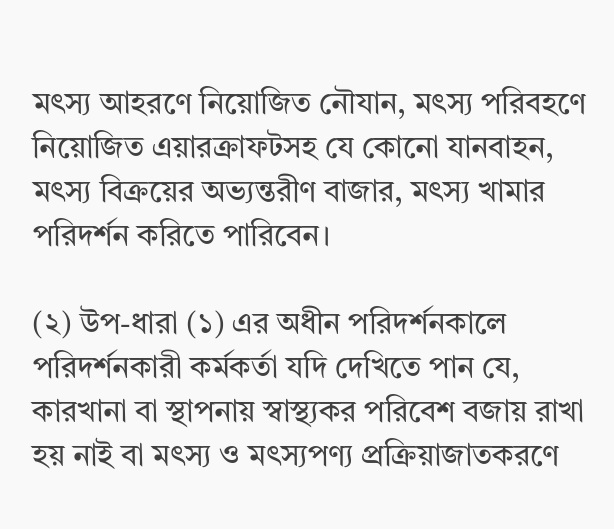মৎস্য আহরণে নিয়োজিত নৌযান, মৎস্য পরিবহণে নিয়োজিত এয়ারক্রাফটসহ যে কোনো যানবাহন, মৎস্য বিক্রয়ের অভ্যন্তরীণ বাজার, মৎস্য খামার পরিদর্শন করিতে পারিবেন।

(২) উপ-ধারা (১) এর অধীন পরিদর্শনকালে পরিদর্শনকারী কর্মকর্তা যদি দেখিতে পান যে, কারখানা বা স্থাপনায় স্বাস্থ্যকর পরিবেশ বজায় রাখা হয় নাই বা মৎস্য ও মৎস্যপণ্য প্রক্রিয়াজাতকরণে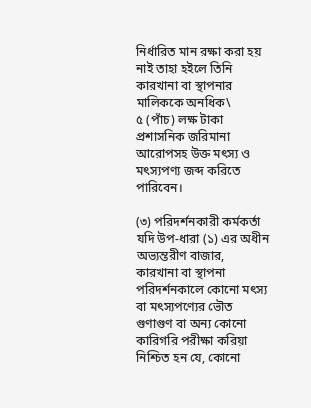নির্ধারিত মান রক্ষা করা হয় নাই তাহা হইলে তিনি কারখানা বা স্থাপনার মালিককে অনধিক\
৫ (পাঁচ) লক্ষ টাকা প্রশাসনিক জরিমানা আরোপসহ উক্ত মৎস্য ও মৎস্যপণ্য জব্দ করিতে পারিবেন।

(৩) পরিদর্শনকারী কর্মকর্তা যদি উপ-ধারা (১) এর অধীন অভ্যন্তরীণ বাজার, কারখানা বা স্থাপনা পরিদর্শনকালে কোনো মৎস্য বা মৎস্যপণ্যের ভৌত গুণাগুণ বা অন্য কোনো কারিগরি পরীক্ষা করিয়া নিশ্চিত হন যে, কোনো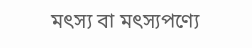মৎস্য বা মৎস্যপণ্যে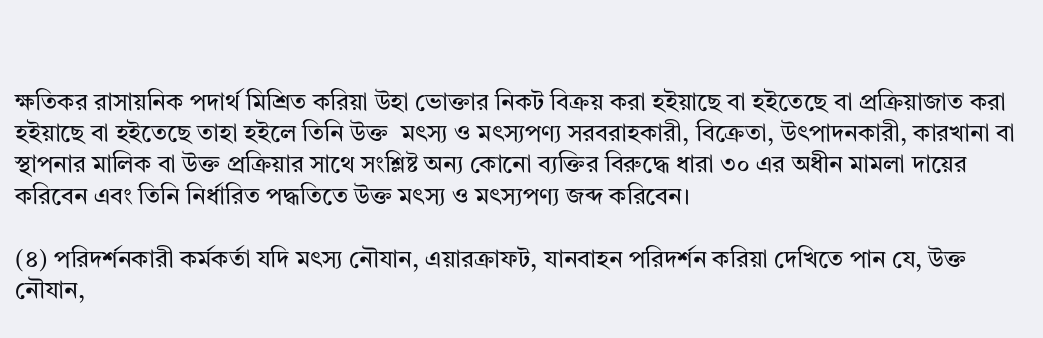ক্ষতিকর রাসায়নিক পদার্থ মিশ্রিত করিয়া উহা ভোক্তার নিকট বিক্রয় করা হইয়াছে বা হইতেছে বা প্রক্রিয়াজাত করা হইয়াছে বা হইতেছে তাহা হইলে তিনি উক্ত  মৎস্য ও মৎস্যপণ্য সরবরাহকারী, বিক্রেতা, উৎপাদনকারী, কারখানা বা স্থাপনার মালিক বা উক্ত প্রক্রিয়ার সাথে সংশ্লিষ্ট অন্য কোনো ব্যক্তির বিরুদ্ধে ধারা ৩০ এর অধীন মামলা দায়ের করিবেন এবং তিনি নির্ধারিত পদ্ধতিতে উক্ত মৎস্য ও মৎস্যপণ্য জব্দ করিবেন।

(৪) পরিদর্শনকারী কর্মকর্তা যদি মৎস্য নৌযান, এয়ারক্রাফট, যানবাহন পরিদর্শন করিয়া দেখিতে পান যে, উক্ত নৌযান,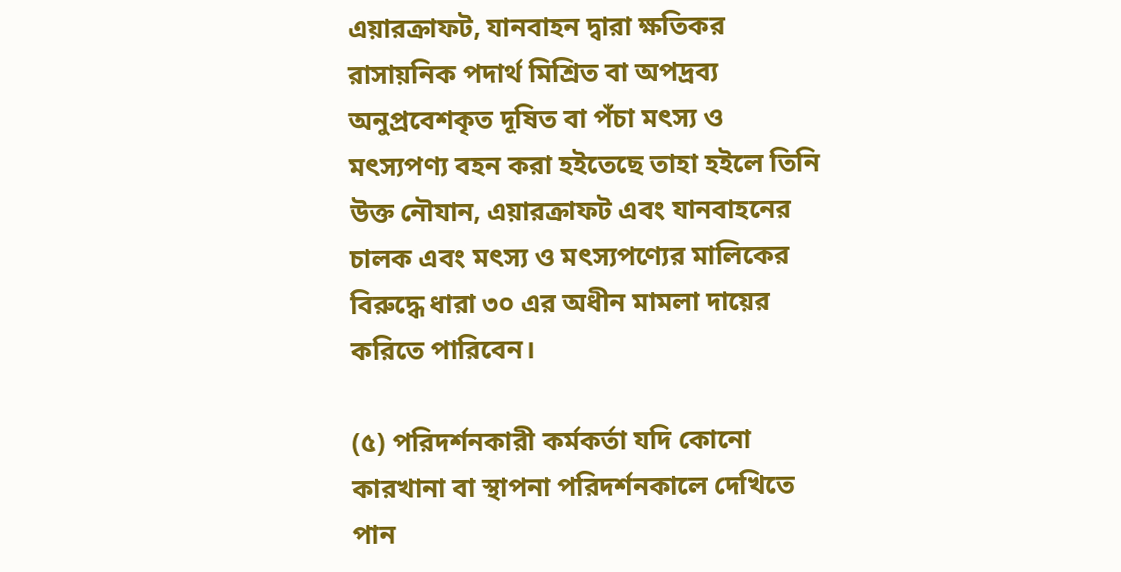এয়ারক্রাফট, যানবাহন দ্বারা ক্ষতিকর রাসায়নিক পদার্থ মিশ্রিত বা অপদ্রব্য অনুপ্রবেশকৃত দূষিত বা পঁচা মৎস্য ও মৎস্যপণ্য বহন করা হইতেছে তাহা হইলে তিনি উক্ত নৌযান, এয়ারক্রাফট এবং যানবাহনের চালক এবং মৎস্য ও মৎস্যপণ্যের মালিকের বিরুদ্ধে ধারা ৩০ এর অধীন মামলা দায়ের করিতে পারিবেন।

(৫) পরিদর্শনকারী কর্মকর্তা যদি কোনো কারখানা বা স্থাপনা পরিদর্শনকালে দেখিতে পান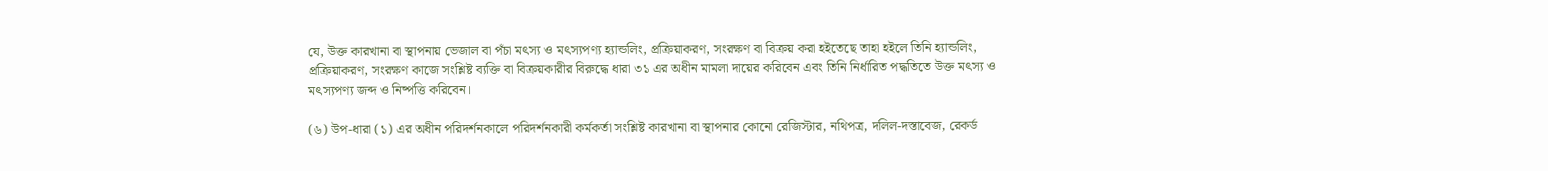যে, উক্ত কারখানা বা স্থাপনায় ভেজাল বা পঁচা মৎস্য ও মৎস্যপণ্য হ্যান্ডলিং, প্রক্রিয়াকরণ, সংরক্ষণ বা বিক্রয় করা হইতেছে তাহা হইলে তিনি হ্যান্ডলিং, প্রক্রিয়াকরণ, সংরক্ষণ কাজে সংশ্লিষ্ট ব্যক্তি বা বিক্রয়কারীর বিরুদ্ধে ধারা ৩১ এর অধীন মামলা দায়ের করিবেন এবং তিনি নির্ধারিত পদ্ধতিতে উক্ত মৎস্য ও মৎস্যপণ্য জব্দ ও নিষ্পত্তি করিবেন।

(৬) উপ-ধারা (১) এর অধীন পরিদর্শনকালে পরিদর্শনকারী কর্মকর্তা সংশ্লিষ্ট কারখানা বা স্থাপনার কোনো রেজিস্টার, নথিপত্র, দলিল-দস্তাবেজ, রেকর্ড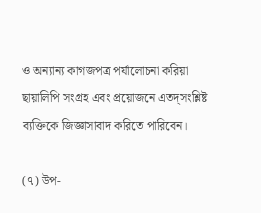ও অন্যান্য কাগজপত্র পর্যালোচনা করিয়া ছায়ালিপি সংগ্রহ এবং প্রয়োজনে এতদ্‌সংশ্লিষ্ট ব্যক্তিকে জিজ্ঞাসাবাদ করিতে পারিবেন।

(৭) উপ-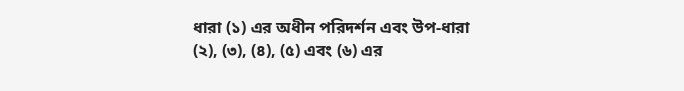ধারা (১) এর অধীন পরিদর্শন এবং উপ-ধারা (২), (৩), (৪), (৫) এবং (৬) এর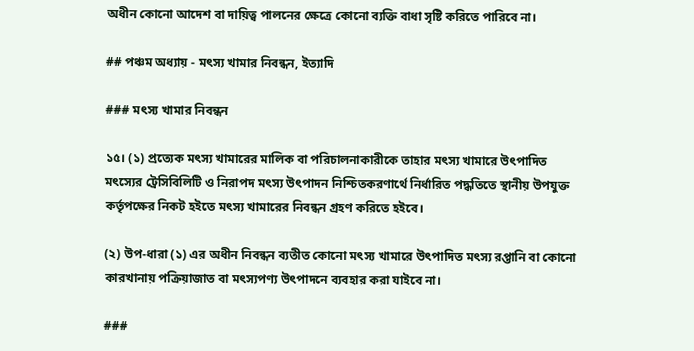অধীন কোনো আদেশ বা দায়িত্ব পালনের ক্ষেত্রে কোনো ব্যক্তি বাধা সৃষ্টি করিতে পারিবে না।

## পঞ্চম অধ্যায় - মৎস্য খামার নিবন্ধন, ইত্যাদি

### মৎস্য খামার নিবন্ধন

১৫। (১) প্রত্যেক মৎস্য খামারের মালিক বা পরিচালনাকারীকে তাহার মৎস্য খামারে উৎপাদিত মৎস্যের ট্রেসিবিলিটি ও নিরাপদ মৎস্য উৎপাদন নিশ্চিতকরণার্থে নির্ধারিত পদ্ধতিতে স্থানীয় উপযুক্ত কর্তৃপক্ষের নিকট হইতে মৎস্য খামারের নিবন্ধন গ্রহণ করিতে হইবে।

(২) উপ-ধারা (১) এর অধীন নিবন্ধন ব্যতীত কোনো মৎস্য খামারে উৎপাদিত মৎস্য রপ্তানি বা কোনো কারখানায় পক্রিয়াজাত বা মৎস্যপণ্য উৎপাদনে ব্যবহার করা যাইবে না।

###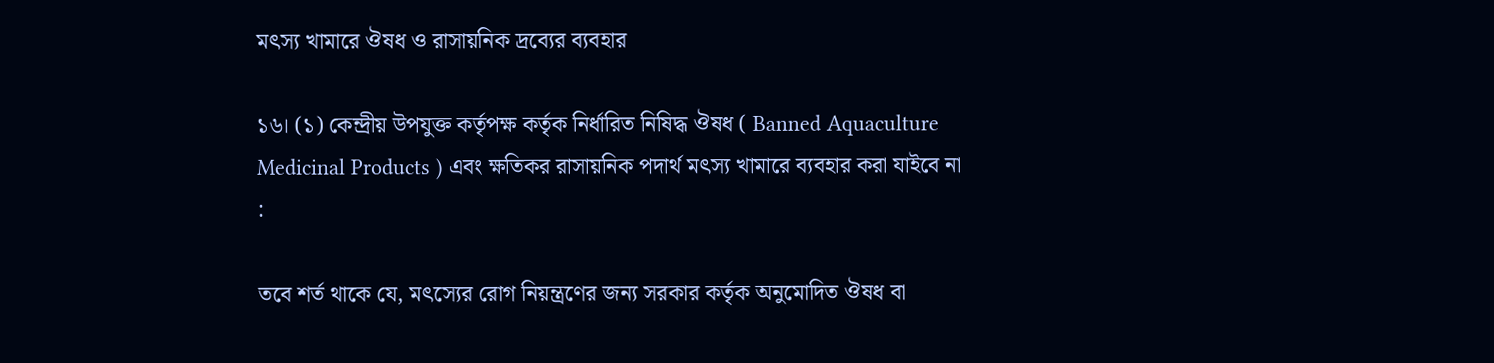মৎস্য খামারে ঔষধ ও রাসায়নিক দ্রব্যের ব্যবহার

১৬। (১) কেন্দ্রীয় উপযুক্ত কর্তৃপক্ষ কর্তৃক নির্ধারিত নিষিদ্ধ ঔষধ ( Banned Aquaculture Medicinal Products ) এবং ক্ষতিকর রাসায়নিক পদার্থ মৎস্য খামারে ব্যবহার করা যাইবে না :

তবে শর্ত থাকে যে, মৎস্যের রোগ নিয়ন্ত্রণের জন্য সরকার কর্তৃক অনুমোদিত ঔষধ বা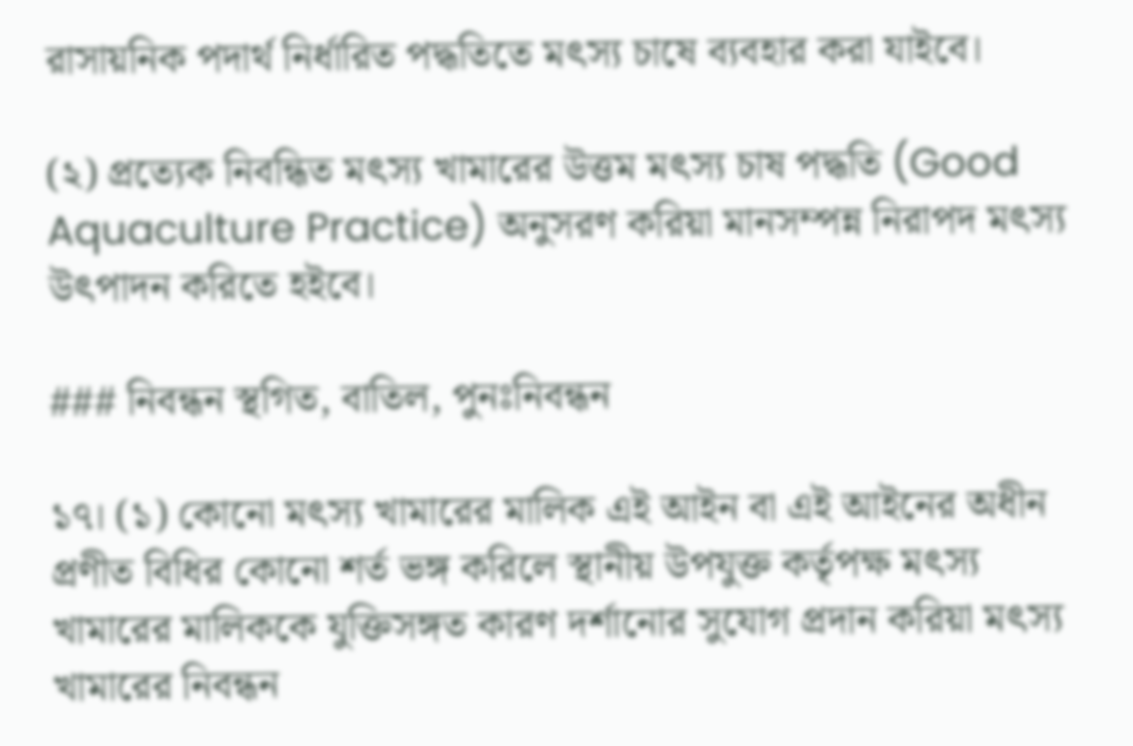রাসায়নিক পদার্থ নির্ধারিত পদ্ধতিতে মৎস্য চাষে ব্যবহার করা যাইবে।

(২) প্রত্যেক নিবন্ধিত মৎস্য খামারের উত্তম মৎস্য চাষ পদ্ধতি (Good Aquaculture Practice) অনুসরণ করিয়া মানসম্পন্ন নিরাপদ মৎস্য উৎপাদন করিতে হইবে।

### নিবন্ধন স্থগিত, বাতিল, পুনঃনিবন্ধন

১৭। (১) কোনো মৎস্য খামারের মালিক এই আইন বা এই আইনের অধীন প্রণীত বিধির কোনো শর্ত ভঙ্গ করিলে স্থানীয় উপযুক্ত কর্তৃপক্ষ মৎস্য খামারের মালিককে যুক্তিসঙ্গত কারণ দর্শানোর সুযোগ প্রদান করিয়া মৎস্য খামারের নিবন্ধন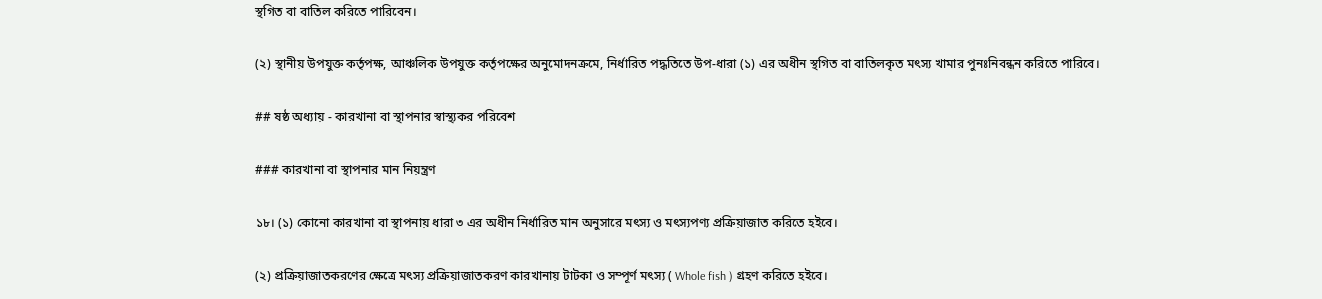স্থগিত বা বাতিল করিতে পারিবেন।

(২) স্থানীয় উপযুক্ত কর্তৃপক্ষ, আঞ্চলিক উপযুক্ত কর্তৃপক্ষের অনুমোদনক্রমে, নির্ধারিত পদ্ধতিতে উপ-ধারা (১) এর অধীন স্থগিত বা বাতিলকৃত মৎস্য খামার পুনঃনিবন্ধন করিতে পারিবে।

## ষষ্ঠ অধ্যায় - কারখানা বা স্থাপনার স্বাস্থ্যকর পরিবেশ

### কারখানা বা স্থাপনার মান নিয়ন্ত্রণ

১৮। (১) কোনো কারখানা বা স্থাপনায় ধারা ৩ এর অধীন নির্ধারিত মান অনুসারে মৎস্য ও মৎস্যপণ্য প্রক্রিয়াজাত করিতে হইবে।

(২) প্রক্রিয়াজাতকরণের ক্ষেত্রে মৎস্য প্রক্রিয়াজাতকরণ কারখানায় টাটকা ও সম্পূর্ণ মৎস্য ( Whole fish ) গ্রহণ করিতে হইবে।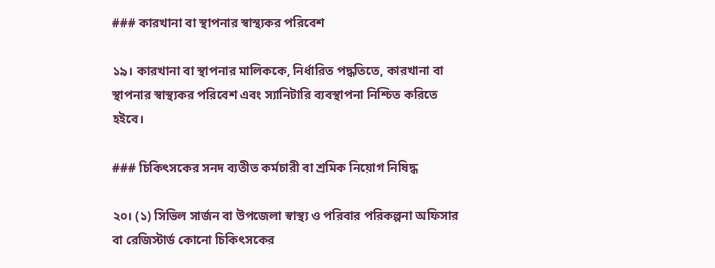### কারখানা বা স্থাপনার স্বাস্থ্যকর পরিবেশ

১৯। কারখানা বা স্থাপনার মালিককে, নির্ধারিত পদ্ধতিতে, কারখানা বা স্থাপনার স্বাস্থ্যকর পরিবেশ এবং স্যানিটারি ব্যবস্থাপনা নিশ্চিত করিতে হইবে।

### চিকিৎসকের সনদ ব্যতীত কর্মচারী বা শ্রমিক নিয়োগ নিষিদ্ধ

২০। (১) সিভিল সার্জন বা উপজেলা স্বাস্থ্য ও পরিবার পরিকল্পনা অফিসার বা রেজিস্টার্ড কোনো চিকিৎসকের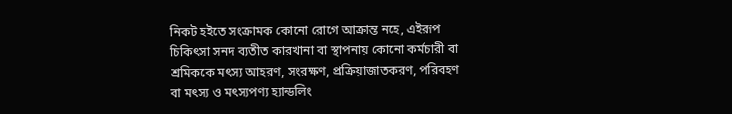নিকট হইতে সংক্রামক কোনো রোগে আক্রান্ত নহে, এইরূপ চিকিৎসা সনদ ব্যতীত কারখানা বা স্থাপনায় কোনো কর্মচারী বা শ্রমিককে মৎস্য আহরণ, সংরক্ষণ, প্রক্রিয়াজাতকরণ, পরিবহণ বা মৎস্য ও মৎস্যপণ্য হ্যান্ডলিং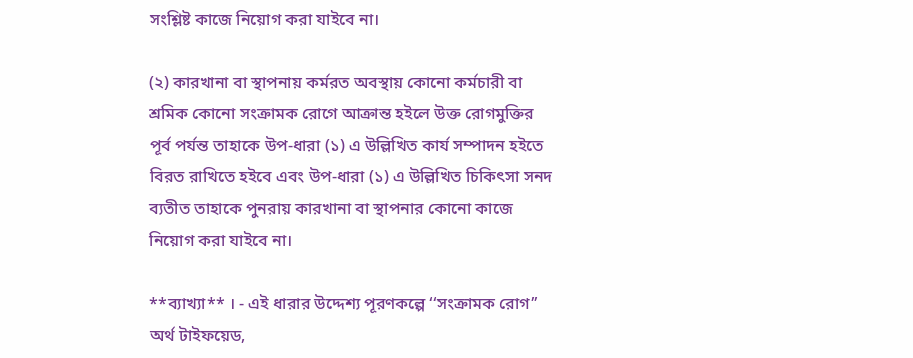সংশ্লিষ্ট কাজে নিয়োগ করা যাইবে না।

(২) কারখানা বা স্থাপনায় কর্মরত অবস্থায় কোনো কর্মচারী বা শ্রমিক কোনো সংক্রামক রোগে আক্রান্ত হইলে উক্ত রোগমুক্তির পূর্ব পর্যন্ত তাহাকে উপ-ধারা (১) এ উল্লিখিত কার্য সম্পাদন হইতে বিরত রাখিতে হইবে এবং উপ-ধারা (১) এ উল্লিখিত চিকিৎসা সনদ ব্যতীত তাহাকে পুনরায় কারখানা বা স্থাপনার কোনো কাজে নিয়োগ করা যাইবে না।

**ব্যাখ্যা** । - এই ধারার উদ্দেশ্য পূরণকল্পে ‘‘সংক্রামক রোগ’’ অর্থ টাইফয়েড,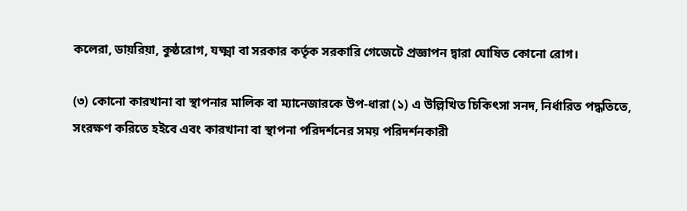কলেরা, ডায়রিয়া, কুষ্ঠরোগ, যক্ষ্মা বা সরকার কর্তৃক সরকারি গেজেটে প্রজ্ঞাপন দ্বারা ঘোষিত কোনো রোগ।

(৩) কোনো কারখানা বা স্থাপনার মালিক বা ম্যানেজারকে উপ-ধারা (১) এ উল্লিখিত চিকিৎসা সনদ, নির্ধারিত পদ্ধতিতে, সংরক্ষণ করিতে হইবে এবং কারখানা বা স্থাপনা পরিদর্শনের সময় পরিদর্শনকারী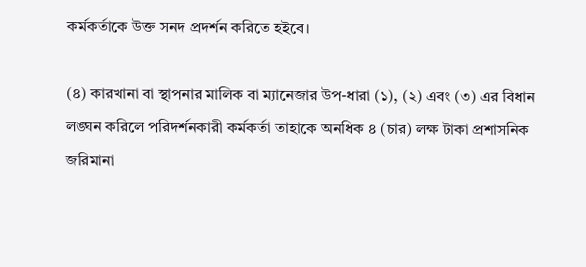কর্মকর্তাকে উক্ত সনদ প্রদর্শন করিতে হইবে।

(৪) কারখানা বা স্থাপনার মালিক বা ম্যানেজার উপ-ধারা (১), (২) এবং (৩) এর বিধান লঙ্ঘন করিলে পরিদর্শনকারী কর্মকর্তা তাহাকে অনধিক ৪ (চার) লক্ষ টাকা প্রশাসনিক জরিমানা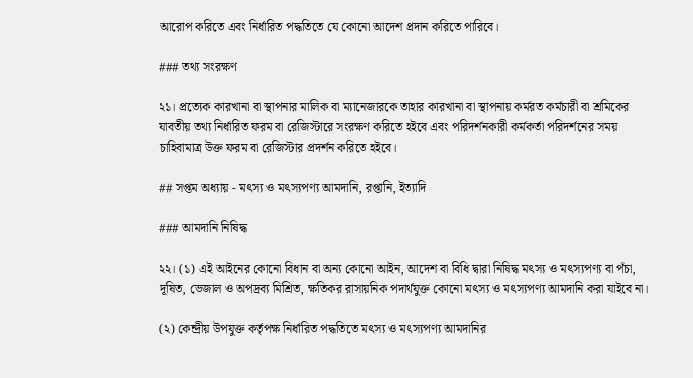আরোপ করিতে এবং নির্ধারিত পদ্ধতিতে যে কোনো আদেশ প্রদান করিতে পারিবে।

### তথ্য সংরক্ষণ

২১। প্রত্যেক কারখানা বা স্থাপনার মালিক বা ম্যানেজারকে তাহার কারখানা বা স্থাপনায় কর্মরত কর্মচারী বা শ্রমিকের যাবতীয় তথ্য নির্ধারিত ফরম বা রেজিস্টারে সংরক্ষণ করিতে হইবে এবং পরিদর্শনকারী কর্মকর্তা পরিদর্শনের সময় চাহিবামাত্র উক্ত ফরম বা রেজিস্টার প্রদর্শন করিতে হইবে।

## সপ্তম অধ্যায় - মৎস্য ও মৎস্যপণ্য আমদানি, রপ্তানি, ইত্যাদি

### আমদানি নিষিদ্ধ

২২। (১) এই আইনের কোনো বিধান বা অন্য কোনো আইন, আদেশ বা বিধি দ্বারা নিষিদ্ধ মৎস্য ও মৎস্যপণ্য বা পঁচা, দূষিত, ভেজাল ও অপদ্রব্য মিশ্রিত, ক্ষতিকর রাসায়নিক পদার্থযুক্ত কোনো মৎস্য ও মৎস্যপণ্য আমদানি করা যাইবে না।

(২) কেন্দ্রীয় উপযুক্ত কর্তৃপক্ষ নির্ধারিত পদ্ধতিতে মৎস্য ও মৎস্যপণ্য আমদানির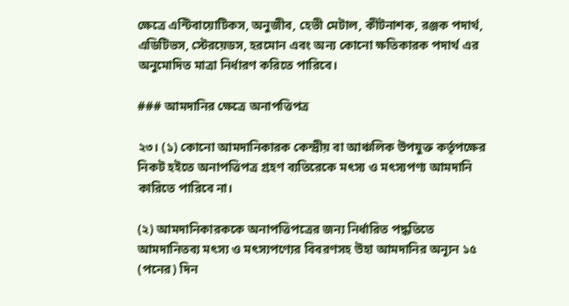ক্ষেত্রে এন্টিবায়োটিকস, অনুজীব, হেভী মেটাল, কীটনাশক, রঞ্জক পদার্থ, এডিটিভস, স্টেরয়েডস, হরমোন এবং অন্য কোনো ক্ষতিকারক পদার্থ এর অনুমোদিত মাত্রা নির্ধারণ করিতে পারিবে।

### আমদানির ক্ষেত্রে অনাপত্তিপত্র

২৩। (১) কোনো আমদানিকারক কেন্দ্রীয় বা আঞ্চলিক উপযুক্ত কর্তৃপক্ষের নিকট হইতে অনাপত্তিপত্র গ্রহণ ব্যতিরেকে মৎস্য ও মৎস্যপণ্য আমদানি কারিতে পারিবে না।

(২) আমদানিকারককে অনাপত্তিপত্রের জন্য নির্ধারিত পদ্ধতিতে আমদানিতব্য মৎস্য ও মৎস্যপণ্যের বিবরণসহ উহা আমদানির অন্যূন ১৫ (পনের) দিন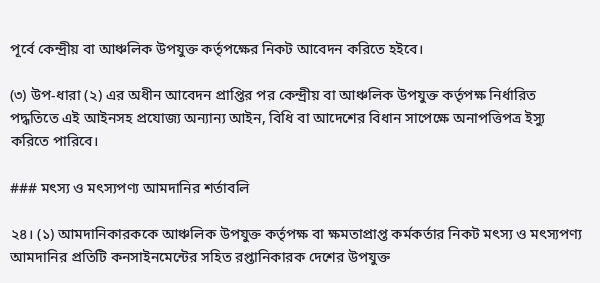পূর্বে কেন্দ্রীয় বা আঞ্চলিক উপযুক্ত কর্তৃপক্ষের নিকট আবেদন করিতে হইবে।

(৩) উপ-ধারা (২) এর অধীন আবেদন প্রাপ্তির পর কেন্দ্রীয় বা আঞ্চলিক উপযুক্ত কর্তৃপক্ষ নির্ধারিত পদ্ধতিতে এই আইনসহ প্রযোজ্য অন্যান্য আইন, বিধি বা আদেশের বিধান সাপেক্ষে অনাপত্তিপত্র ইস্যু করিতে পারিবে।

### মৎস্য ও মৎস্যপণ্য আমদানির শর্তাবলি

২৪। (১) আমদানিকারককে আঞ্চলিক উপযুক্ত কর্তৃপক্ষ বা ক্ষমতাপ্রাপ্ত কর্মকর্তার নিকট মৎস্য ও মৎস্যপণ্য আমদানির প্রতিটি কনসাইনমেন্টের সহিত রপ্তানিকারক দেশের উপযুক্ত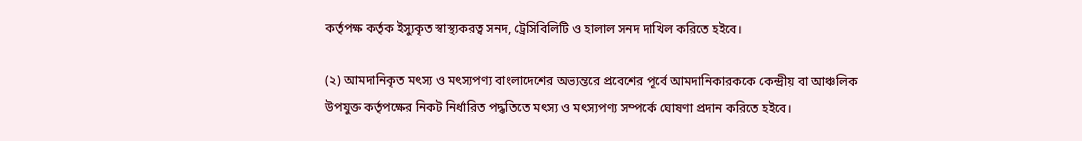কর্তৃপক্ষ কর্তৃক ইস্যুকৃত স্বাস্থ্যকরত্ব সনদ, ট্রেসিবিলিটি ও হালাল সনদ দাখিল করিতে হইবে।

(২) আমদানিকৃত মৎস্য ও মৎস্যপণ্য বাংলাদেশের অভ্যন্তরে প্রবেশের পূর্বে আমদানিকারককে কেন্দ্রীয় বা আঞ্চলিক উপযুক্ত কর্তৃপক্ষের নিকট নির্ধারিত পদ্ধতিতে মৎস্য ও মৎস্যপণ্য সম্পর্কে ঘোষণা প্রদান করিতে হইবে।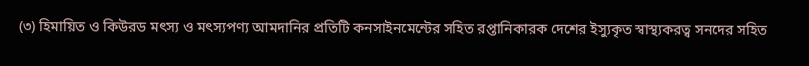(৩) হিমায়িত ও কিউরড মৎস্য ও মৎস্যপণ্য আমদানির প্রতিটি কনসাইনমেন্টের সহিত রপ্তানিকারক দেশের ইস্যুকৃত স্বাস্থ্যকরত্ব সনদের সহিত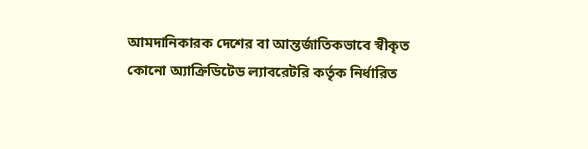আমদানিকারক দেশের বা আন্তর্জাতিকভাবে স্বীকৃত কোনো অ্যাক্রিডিটেড ল্যাবরেটরি কর্তৃক নির্ধারিত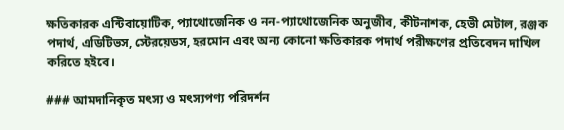ক্ষতিকারক এন্টিবায়োটিক, প্যাথোজেনিক ও নন-প্যাথোজেনিক অনুজীব, কীটনাশক, হেভী মেটাল, রঞ্জক পদার্থ, এডিটিভস, স্টেরয়েডস, হরমোন এবং অন্য কোনো ক্ষতিকারক পদার্থ পরীক্ষণের প্রতিবেদন দাখিল করিতে হইবে।

### আমদানিকৃত মৎস্য ও মৎস্যপণ্য পরিদর্শন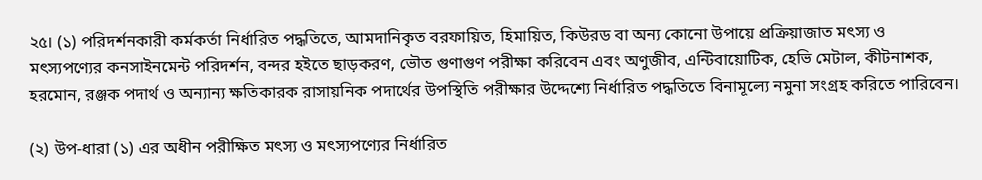২৫। (১) পরিদর্শনকারী কর্মকর্তা নির্ধারিত পদ্ধতিতে, আমদানিকৃত বরফায়িত, হিমায়িত, কিউরড বা অন্য কোনো উপায়ে প্রক্রিয়াজাত মৎস্য ও মৎস্যপণ্যের কনসাইনমেন্ট পরিদর্শন, বন্দর হইতে ছাড়করণ, ভৌত গুণাগুণ পরীক্ষা করিবেন এবং অণুজীব, এন্টিবায়োটিক, হেভি মেটাল, কীটনাশক, হরমোন, রঞ্জক পদার্থ ও অন্যান্য ক্ষতিকারক রাসায়নিক পদার্থের উপস্থিতি পরীক্ষার উদ্দেশ্যে নির্ধারিত পদ্ধতিতে বিনামূল্যে নমুনা সংগ্রহ করিতে পারিবেন।

(২) উপ-ধারা (১) এর অধীন পরীক্ষিত মৎস্য ও মৎস্যপণ্যের নির্ধারিত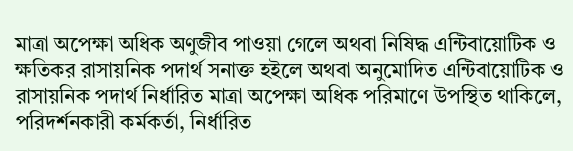মাত্রা অপেক্ষা অধিক অণুজীব পাওয়া গেলে অথবা নিষিদ্ধ এন্টিবায়োটিক ও ক্ষতিকর রাসায়নিক পদার্থ সনাক্ত হইলে অথবা অনুমোদিত এন্টিবায়োটিক ও রাসায়নিক পদার্থ নির্ধারিত মাত্রা অপেক্ষা অধিক পরিমাণে উপস্থিত থাকিলে, পরিদর্শনকারী কর্মকর্তা, নির্ধারিত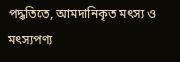পদ্ধতিতে, আমদানিকৃত মৎস্য ও মৎস্যপণ্য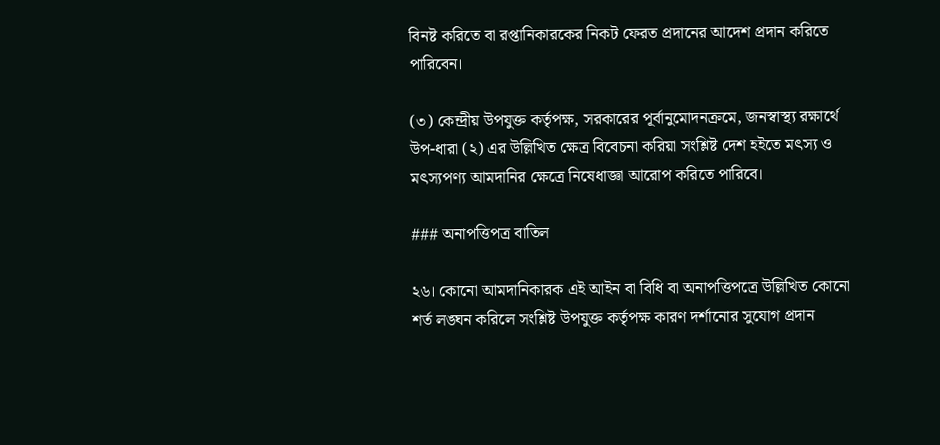বিনষ্ট করিতে বা রপ্তানিকারকের নিকট ফেরত প্রদানের আদেশ প্রদান করিতে পারিবেন।

(৩) কেন্দ্রীয় উপযুক্ত কর্তৃপক্ষ, সরকারের পূর্বানুমোদনক্রমে, জনস্বাস্থ্য রক্ষার্থে উপ-ধারা (২) এর উল্লিখিত ক্ষেত্র বিবেচনা করিয়া সংশ্লিষ্ট দেশ হইতে মৎস্য ও মৎস্যপণ্য আমদানির ক্ষেত্রে নিষেধাজ্ঞা আরোপ করিতে পারিবে।

### অনাপত্তিপত্র বাতিল

২৬। কোনো আমদানিকারক এই আইন বা বিধি বা অনাপত্তিপত্রে উল্লিখিত কোনো শর্ত লঙ্ঘন করিলে সংশ্লিষ্ট উপযুক্ত কর্তৃপক্ষ কারণ দর্শানোর সুযোগ প্রদান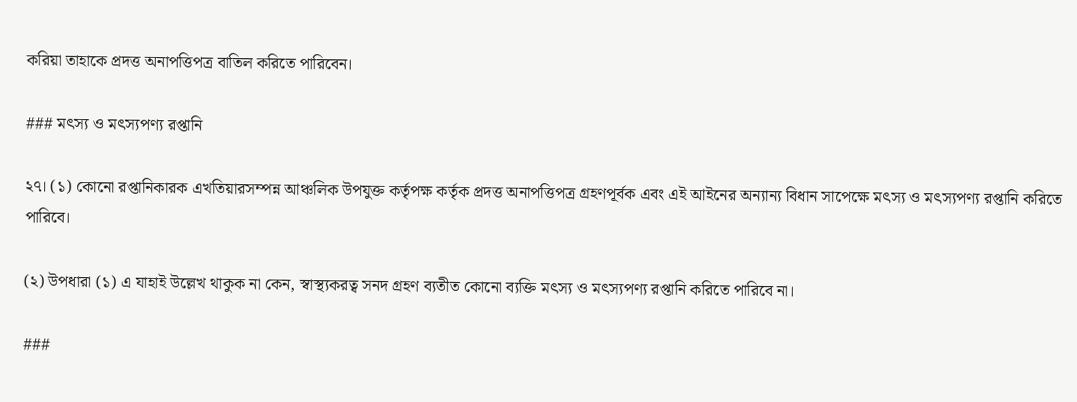করিয়া তাহাকে প্রদত্ত অনাপত্তিপত্র বাতিল করিতে পারিবেন।

### মৎস্য ও মৎস্যপণ্য রপ্তানি

২৭। (১) কোনো রপ্তানিকারক এখতিয়ারসম্পন্ন আঞ্চলিক উপযুক্ত কর্তৃপক্ষ কর্তৃক প্রদত্ত অনাপত্তিপত্র গ্রহণপূর্বক এবং এই আইনের অন্যান্য বিধান সাপেক্ষে মৎস্য ও মৎস্যপণ্য রপ্তানি করিতে পারিবে।

(২) উপধারা (১) এ যাহাই উল্লেখ থাকুক না কেন, স্বাস্থ্যকরত্ব সনদ গ্রহণ ব্যতীত কোনো ব্যক্তি মৎস্য ও মৎস্যপণ্য রপ্তানি করিতে পারিবে না।

###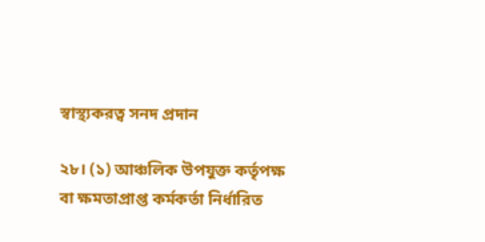স্বাস্থ্যকরত্ব সনদ প্রদান

২৮। (১) আঞ্চলিক উপযুক্ত কর্তৃপক্ষ বা ক্ষমতাপ্রাপ্ত কর্মকর্তা নির্ধারিত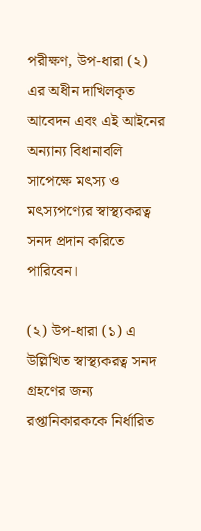পরীক্ষণ, উপ-ধারা (২) এর অধীন দাখিলকৃত আবেদন এবং এই আইনের অন্যান্য বিধানাবলি সাপেক্ষে মৎস্য ও মৎস্যপণ্যের স্বাস্থ্যকরত্ব সনদ প্রদান করিতে পারিবেন।

(২) উপ-ধারা (১) এ উল্লিখিত স্বাস্থ্যকরত্ব সনদ গ্রহণের জন্য রপ্তানিকারককে নির্ধারিত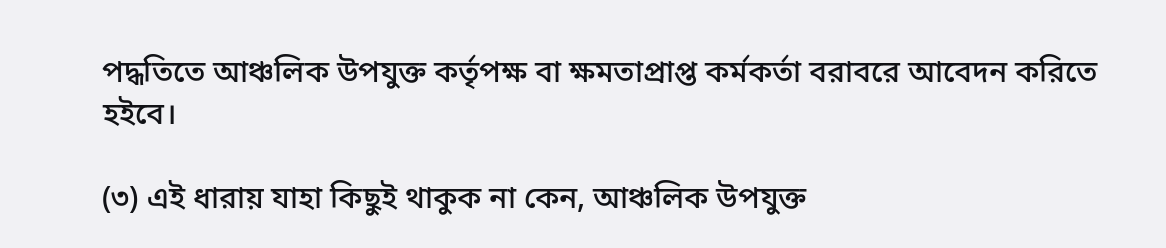পদ্ধতিতে আঞ্চলিক উপযুক্ত কর্তৃপক্ষ বা ক্ষমতাপ্রাপ্ত কর্মকর্তা বরাবরে আবেদন করিতে হইবে।

(৩) এই ধারায় যাহা কিছুই থাকুক না কেন, আঞ্চলিক উপযুক্ত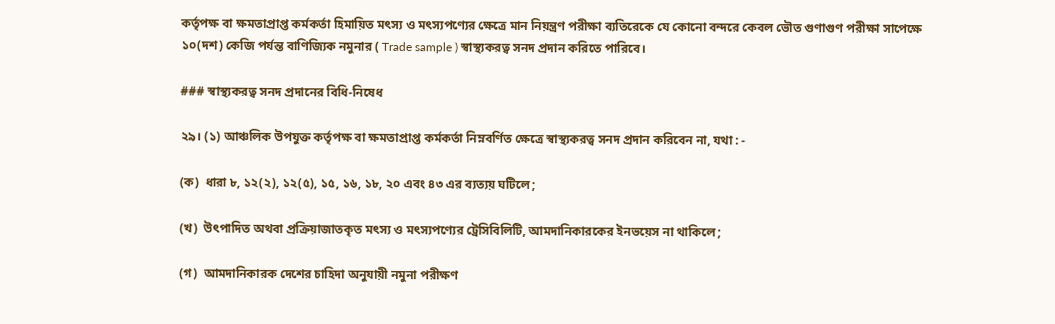কর্তৃপক্ষ বা ক্ষমতাপ্রাপ্ত কর্মকর্তা হিমায়িত মৎস্য ও মৎস্যপণ্যের ক্ষেত্রে মান নিয়ন্ত্রণ পরীক্ষা ব্যতিরেকে যে কোনো বন্দরে কেবল ভৌত গুণাগুণ পরীক্ষা সাপেক্ষে ১০(দশ) কেজি পর্যন্ত বাণিজ্যিক নমুনার ( Trade sample ) স্বাস্থ্যকরত্ব সনদ প্রদান করিতে পারিবে।

### স্বাস্থ্যকরত্ব সনদ প্রদানের বিধি-নিষেধ

২৯। (১) আঞ্চলিক উপযুক্ত কর্তৃপক্ষ বা ক্ষমতাপ্রাপ্ত কর্মকর্তা নিম্নবর্ণিত ক্ষেত্রে স্বাস্থ্যকরত্ব সনদ প্রদান করিবেন না, যথা : -

(ক)  ধারা ৮, ১২(২), ১২(৫), ১৫, ১৬, ১৮, ২০ এবং ৪৩ এর ব্যত্যয় ঘটিলে;

(খ)  উৎপাদিত অথবা প্রক্রিয়াজাতকৃত মৎস্য ও মৎস্যপণ্যের ট্রেসিবিলিটি, আমদানিকারকের ইনভয়েস না থাকিলে;

(গ)  আমদানিকারক দেশের চাহিদা অনুযায়ী নমুনা পরীক্ষণ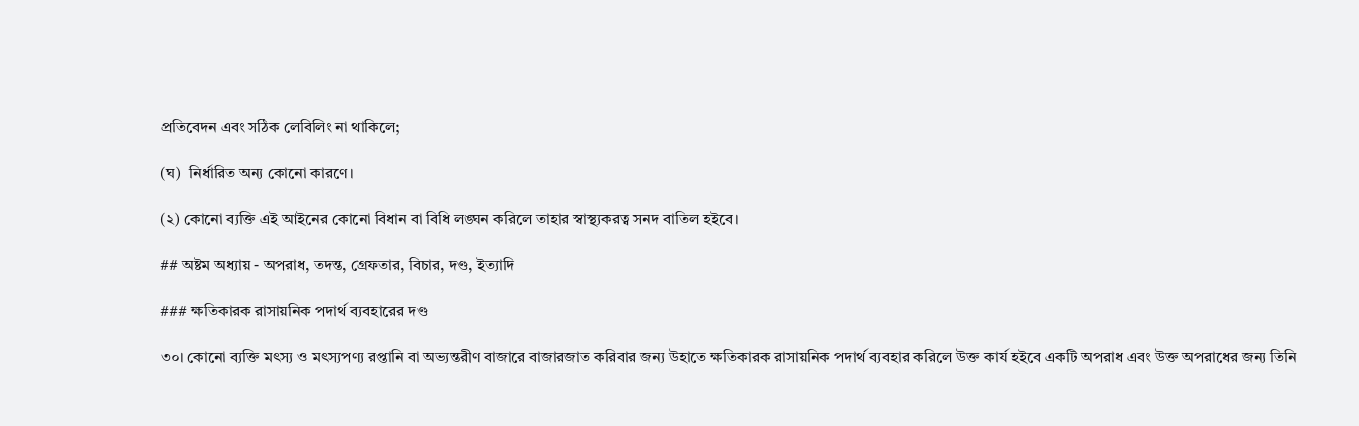প্রতিবেদন এবং সঠিক লেবিলিং না থাকিলে;

(ঘ)  নির্ধারিত অন্য কোনো কারণে।

(২) কোনো ব্যক্তি এই আইনের কোনো বিধান বা বিধি লঙ্ঘন করিলে তাহার স্বাস্থ্যকরত্ব সনদ বাতিল হইবে।

## অষ্টম অধ্যায় - অপরাধ, তদন্ত, গ্রেফতার, বিচার, দণ্ড, ইত্যাদি

### ক্ষতিকারক রাসায়নিক পদার্থ ব্যবহারের দণ্ড

৩০। কোনো ব্যক্তি মৎস্য ও মৎস্যপণ্য রপ্তানি বা অভ্যন্তরীণ বাজারে বাজারজাত করিবার জন্য উহাতে ক্ষতিকারক রাসায়নিক পদার্থ ব্যবহার করিলে উক্ত কার্য হইবে একটি অপরাধ এবং উক্ত অপরাধের জন্য তিনি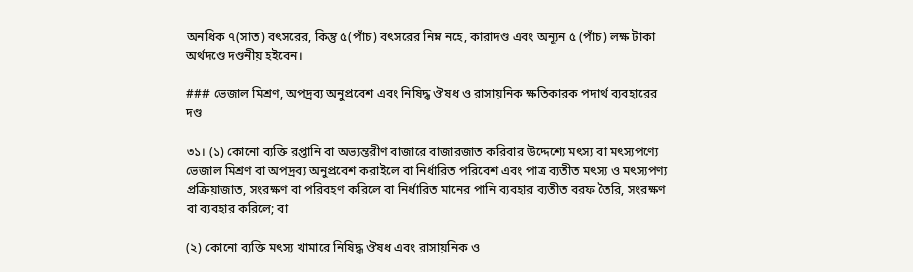অনধিক ৭(সাত) বৎসরের, কিন্তু ৫(পাঁচ) বৎসরের নিম্ন নহে, কারাদণ্ড এবং অন্যূন ৫ (পাঁচ) লক্ষ টাকা অর্থদণ্ডে দণ্ডনীয় হইবেন।

### ভেজাল মিশ্রণ, অপদ্রব্য অনুপ্রবেশ এবং নিষিদ্ধ ঔষধ ও রাসায়নিক ক্ষতিকারক পদার্থ ব্যবহারের দণ্ড

৩১। (১) কোনো ব্যক্তি রপ্তানি বা অভ্যন্তরীণ বাজারে বাজারজাত করিবার উদ্দেশ্যে মৎস্য বা মৎস্যপণ্যে ভেজাল মিশ্রণ বা অপদ্রব্য অনুপ্রবেশ করাইলে বা নির্ধারিত পরিবেশ এবং পাত্র ব্যতীত মৎস্য ও মৎস্যপণ্য প্রক্রিয়াজাত, সংরক্ষণ বা পরিবহণ করিলে বা নির্ধারিত মানের পানি ব্যবহার ব্যতীত বরফ তৈরি, সংরক্ষণ বা ব্যবহার করিলে; বা

(২) কোনো ব্যক্তি মৎস্য খামারে নিষিদ্ধ ঔষধ এবং রাসায়নিক ও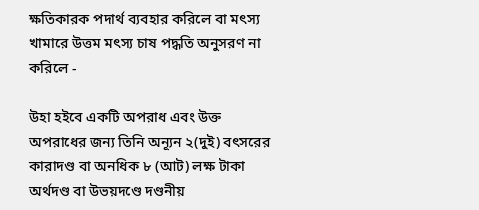ক্ষতিকারক পদার্থ ব্যবহার করিলে বা মৎস্য খামারে উত্তম মৎস্য চাষ পদ্ধতি অনুসরণ না করিলে -

উহা হইবে একটি অপরাধ এবং উক্ত অপরাধের জন্য তিনি অন্যূন ২(দুই) বৎসরের কারাদণ্ড বা অনধিক ৮ (আট) লক্ষ টাকা অর্থদণ্ড বা উভয়দণ্ডে দণ্ডনীয়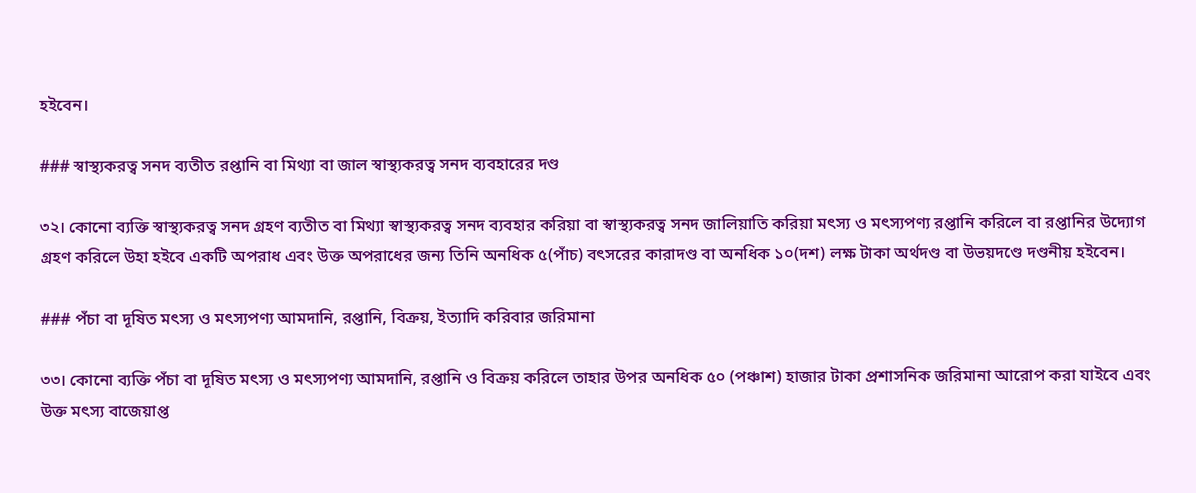হইবেন।

### স্বাস্থ্যকরত্ব সনদ ব্যতীত রপ্তানি বা মিথ্যা বা জাল স্বাস্থ্যকরত্ব সনদ ব্যবহারের দণ্ড

৩২। কোনো ব্যক্তি স্বাস্থ্যকরত্ব সনদ গ্রহণ ব্যতীত বা মিথ্যা স্বাস্থ্যকরত্ব সনদ ব্যবহার করিয়া বা স্বাস্থ্যকরত্ব সনদ জালিয়াতি করিয়া মৎস্য ও মৎস্যপণ্য রপ্তানি করিলে বা রপ্তানির উদ্যোগ গ্রহণ করিলে উহা হইবে একটি অপরাধ এবং উক্ত অপরাধের জন্য তিনি অনধিক ৫(পাঁচ) বৎসরের কারাদণ্ড বা অনধিক ১০(দশ) লক্ষ টাকা অর্থদণ্ড বা উভয়দণ্ডে দণ্ডনীয় হইবেন।

### পঁচা বা দূষিত মৎস্য ও মৎস্যপণ্য আমদানি, রপ্তানি, বিক্রয়, ইত্যাদি করিবার জরিমানা

৩৩। কোনো ব্যক্তি পঁচা বা দূষিত মৎস্য ও মৎস্যপণ্য আমদানি, রপ্তানি ও বিক্রয় করিলে তাহার উপর অনধিক ৫০ (পঞ্চাশ) হাজার টাকা প্রশাসনিক জরিমানা আরোপ করা যাইবে এবং উক্ত মৎস্য বাজেয়াপ্ত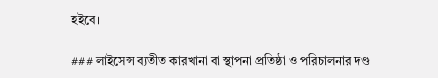হইবে।

### লাইসেন্স ব্যতীত কারখানা বা স্থাপনা প্রতিষ্ঠা ও পরিচালনার দণ্ড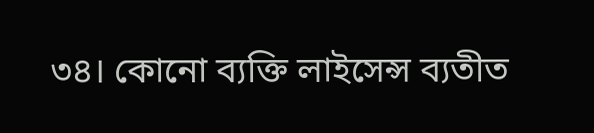৩৪। কোনো ব্যক্তি লাইসেন্স ব্যতীত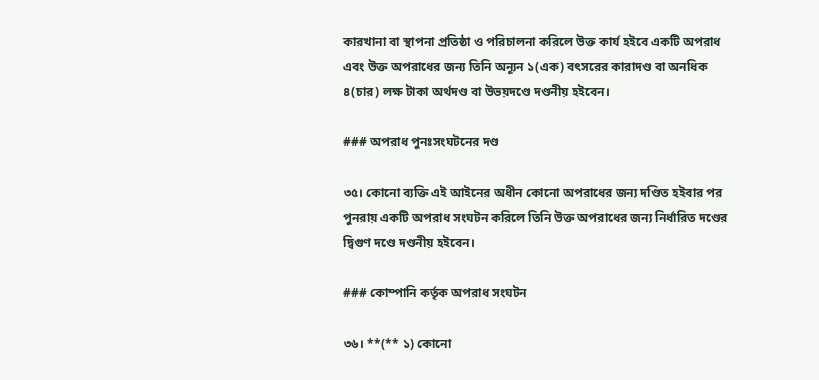কারখানা বা স্থাপনা প্রতিষ্ঠা ও পরিচালনা করিলে উক্ত কার্য হইবে একটি অপরাধ এবং উক্ত অপরাধের জন্য তিনি অন্যূন ১(এক) বৎসরের কারাদণ্ড বা অনধিক ৪(চার) লক্ষ টাকা অর্থদণ্ড বা উভয়দণ্ডে দণ্ডনীয় হইবেন।

### অপরাধ পুনঃসংঘটনের দণ্ড

৩৫। কোনো ব্যক্তি এই আইনের অধীন কোনো অপরাধের জন্য দণ্ডিত হইবার পর পুনরায় একটি অপরাধ সংঘটন করিলে তিনি উক্ত অপরাধের জন্য নির্ধারিত দণ্ডের দ্বিগুণ দণ্ডে দণ্ডনীয় হইবেন।

### কোম্পানি কর্তৃক অপরাধ সংঘটন

৩৬। **(** ১) কোনো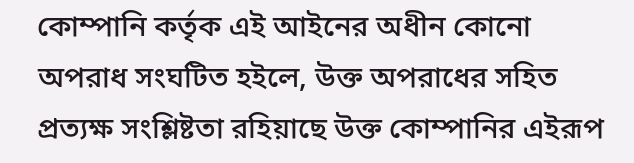কোম্পানি কর্তৃক এই আইনের অধীন কোনো অপরাধ সংঘটিত হইলে, উক্ত অপরাধের সহিত প্রত্যক্ষ সংশ্লিষ্টতা রহিয়াছে উক্ত কোম্পানির এইরূপ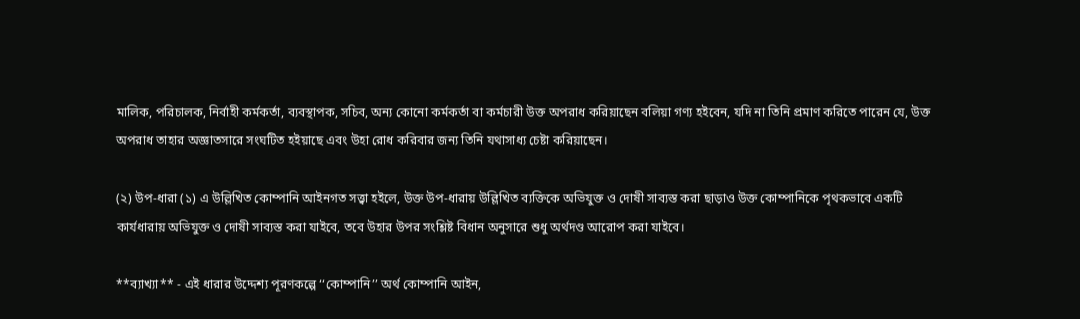মালিক, পরিচালক, নির্বাহী কর্মকর্তা, ব্যবস্থাপক, সচিব, অন্য কোনো কর্মকর্তা বা কর্মচারী উক্ত অপরাধ করিয়াছেন বলিয়া গণ্য হইবেন, যদি না তিনি প্রমাণ করিতে পারেন যে, উক্ত অপরাধ তাহার অজ্ঞাতসারে সংঘটিত হইয়াছে এবং উহা রোধ করিবার জন্য তিনি যথাসাধ্য চেষ্টা করিয়াছেন।

(২) উপ-ধারা (১) এ উল্লিখিত কোম্পানি আইনগত সত্ত্বা হইলে, উক্ত উপ-ধারায় উল্লিখিত ব্যক্তিকে অভিযুক্ত ও দোষী সাব্যস্ত করা ছাড়াও উক্ত কোম্পানিকে পৃথকভাবে একটি কার্যধারায় অভিযুক্ত ও দোষী সাব্যস্ত করা যাইবে, তবে উহার উপর সংশ্লিষ্ট বিধান অনুসারে শুধু অর্থদণ্ড আরোপ করা যাইবে।

**ব্যাখ্যা** - এই ধারার উদ্দেশ্য পূরণকল্পে ‘‘কোম্পানি’’ অর্থ কোম্পানি আইন,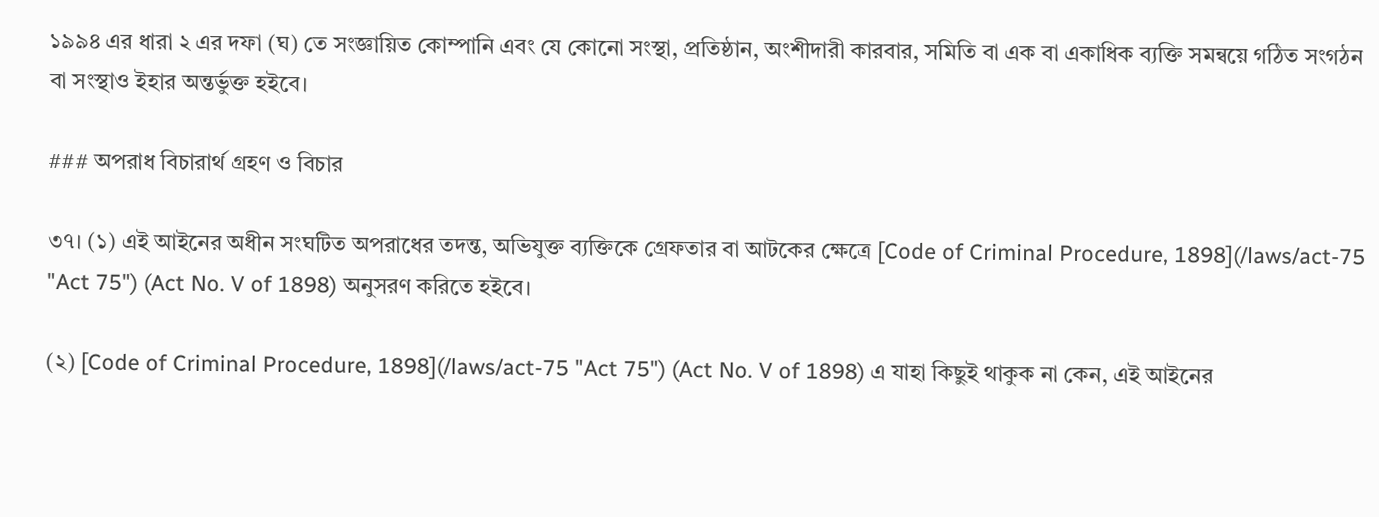১৯৯৪ এর ধারা ২ এর দফা (ঘ) তে সংজ্ঞায়িত কোম্পানি এবং যে কোনো সংস্থা, প্রতিষ্ঠান, অংশীদারী কারবার, সমিতি বা এক বা একাধিক ব্যক্তি সমন্বয়ে গঠিত সংগঠন বা সংস্থাও ইহার অন্তর্ভুক্ত হইবে।

### অপরাধ বিচারার্থ গ্রহণ ও বিচার

৩৭। (১) এই আইনের অধীন সংঘটিত অপরাধের তদন্ত, অভিযুক্ত ব্যক্তিকে গ্রেফতার বা আটকের ক্ষেত্রে [Code of Criminal Procedure, 1898](/laws/act-75 "Act 75") (Act No. V of 1898) অনুসরণ করিতে হইবে।

(২) [Code of Criminal Procedure, 1898](/laws/act-75 "Act 75") (Act No. V of 1898) এ যাহা কিছুই থাকুক না কেন, এই আইনের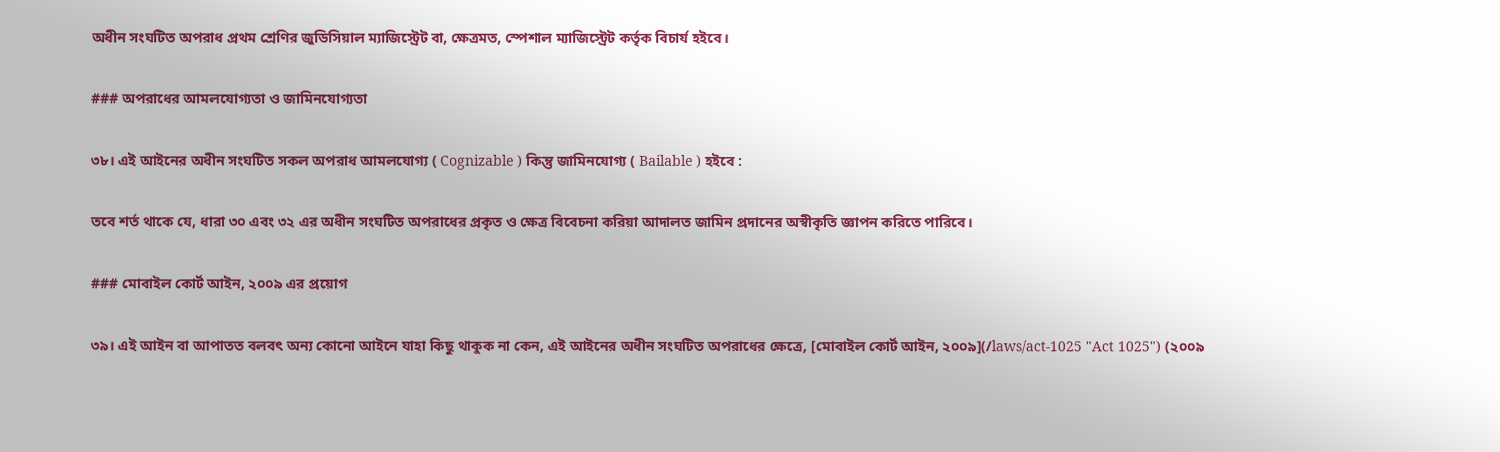অধীন সংঘটিত অপরাধ প্রথম শ্রেণির জুডিসিয়াল ম্যাজিস্ট্রেট বা, ক্ষেত্রমত, স্পেশাল ম্যাজিস্ট্রেট কর্তৃক বিচার্য হইবে।

### অপরাধের আমলযোগ্যতা ও জামিনযোগ্যতা

৩৮। এই আইনের অধীন সংঘটিত সকল অপরাধ আমলযোগ্য ( Cognizable ) কিন্তু জামিনযোগ্য ( Bailable ) হইবে :

তবে শর্ত থাকে যে, ধারা ৩০ এবং ৩২ এর অধীন সংঘটিত অপরাধের প্রকৃত ও ক্ষেত্র বিবেচনা করিয়া আদালত জামিন প্রদানের অস্বীকৃতি জ্ঞাপন করিতে পারিবে।

### মোবাইল কোর্ট আইন, ২০০৯ এর প্রয়োগ

৩৯। এই আইন বা আপাতত বলবৎ অন্য কোনো আইনে যাহা কিছু থাকুক না কেন, এই আইনের অধীন সংঘটিত অপরাধের ক্ষেত্রে, [মোবাইল কোর্ট আইন, ২০০৯](/laws/act-1025 "Act 1025") (২০০৯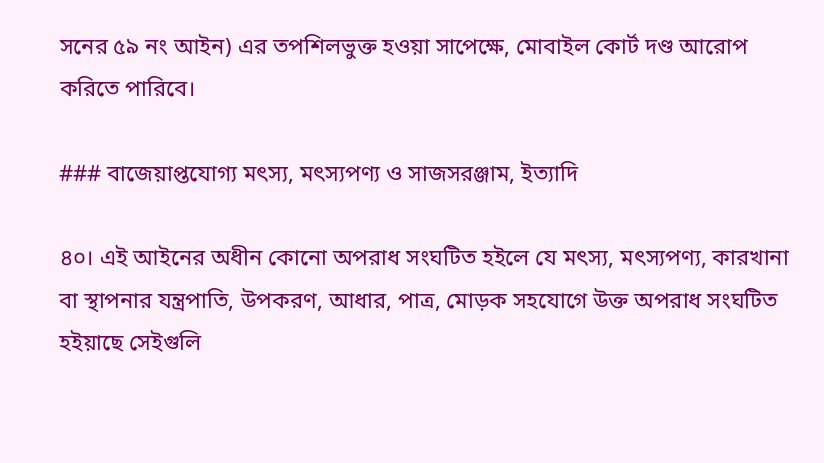সনের ৫৯ নং আইন) এর তপশিলভুক্ত হওয়া সাপেক্ষে, মোবাইল কোর্ট দণ্ড আরোপ করিতে পারিবে।

### বাজেয়াপ্তযোগ্য মৎস্য, মৎস্যপণ্য ও সাজসরঞ্জাম, ইত্যাদি

৪০। এই আইনের অধীন কোনো অপরাধ সংঘটিত হইলে যে মৎস্য, মৎস্যপণ্য, কারখানা বা স্থাপনার যন্ত্রপাতি, উপকরণ, আধার, পাত্র, মোড়ক সহযোগে উক্ত অপরাধ সংঘটিত হইয়াছে সেইগুলি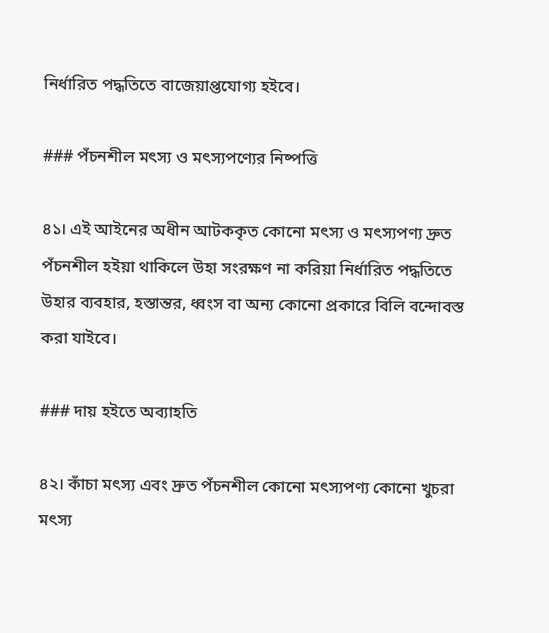নির্ধারিত পদ্ধতিতে বাজেয়াপ্তযোগ্য হইবে।

### পঁচনশীল মৎস্য ও মৎস্যপণ্যের নিষ্পত্তি

৪১। এই আইনের অধীন আটককৃত কোনো মৎস্য ও মৎস্যপণ্য দ্রুত পঁচনশীল হইয়া থাকিলে উহা সংরক্ষণ না করিয়া নির্ধারিত পদ্ধতিতে উহার ব্যবহার, হস্তান্তর, ধ্বংস বা অন্য কোনো প্রকারে বিলি বন্দোবস্ত করা যাইবে।

### দায় হইতে অব্যাহতি

৪২। কাঁচা মৎস্য এবং দ্রুত পঁচনশীল কোনো মৎস্যপণ্য কোনো খুচরা মৎস্য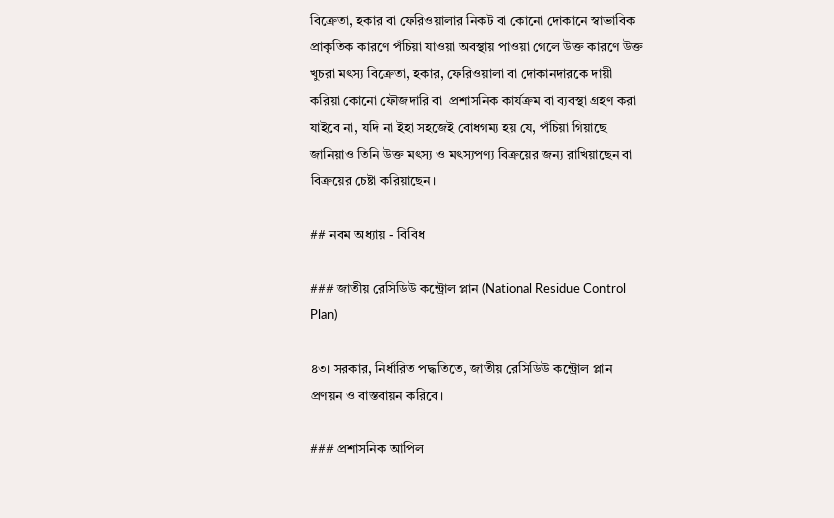বিক্রেতা, হকার বা ফেরিওয়ালার নিকট বা কোনো দোকানে স্বাভাবিক প্রাকৃতিক কারণে পঁচিয়া যাওয়া অবস্থায় পাওয়া গেলে উক্ত কারণে উক্ত খুচরা মৎস্য বিক্রেতা, হকার, ফেরিওয়ালা বা দোকানদারকে দায়ী করিয়া কোনো ফৌজদারি বা  প্রশাসনিক কার্যক্রম বা ব্যবস্থা গ্রহণ করা যাইবে না, যদি না ইহা সহজেই বোধগম্য হয় যে, পঁচিয়া গিয়াছে জানিয়াও তিনি উক্ত মৎস্য ও মৎস্যপণ্য বিক্রয়ের জন্য রাখিয়াছেন বা বিক্রয়ের চেষ্টা করিয়াছেন।

## নবম অধ্যায় - বিবিধ

### জাতীয় রেসিডিউ কন্ট্রোল প্লান (National Residue Control Plan)

৪৩। সরকার, নির্ধারিত পদ্ধতিতে, জাতীয় রেসিডিউ কন্ট্রোল প্লান প্রণয়ন ও বাস্তবায়ন করিবে।

### প্রশাসনিক আপিল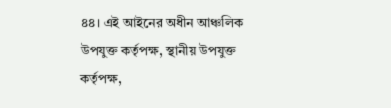৪৪। এই আইনের অধীন আঞ্চলিক উপযুক্ত কর্তৃপক্ষ, স্থানীয় উপযুক্ত কর্তৃপক্ষ,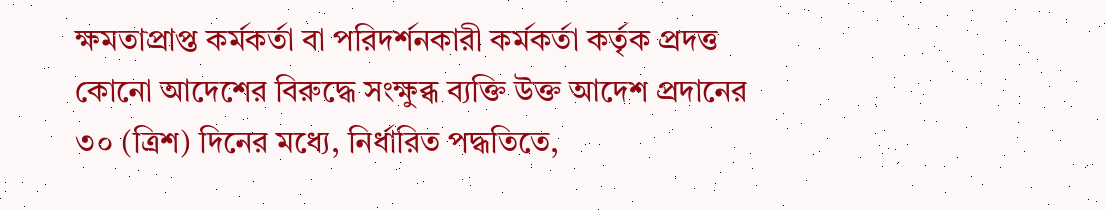ক্ষমতাপ্রাপ্ত কর্মকর্তা বা পরিদর্শনকারী কর্মকর্তা কর্তৃক প্রদত্ত কোনো আদেশের বিরুদ্ধে সংক্ষুব্ধ ব্যক্তি উক্ত আদেশ প্রদানের ৩০ (ত্রিশ) দিনের মধ্যে, নির্ধারিত পদ্ধতিতে,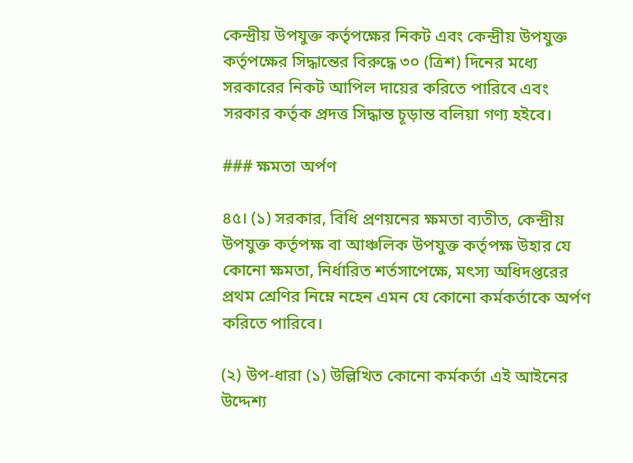কেন্দ্রীয় উপযুক্ত কর্তৃপক্ষের নিকট এবং কেন্দ্রীয় উপযুক্ত কর্তৃপক্ষের সিদ্ধান্তের বিরুদ্ধে ৩০ (ত্রিশ) দিনের মধ্যে সরকারের নিকট আপিল দায়ের করিতে পারিবে এবং সরকার কর্তৃক প্রদত্ত সিদ্ধান্ত চূড়ান্ত বলিয়া গণ্য হইবে।

### ক্ষমতা অর্পণ

৪৫। (১) সরকার, বিধি প্রণয়নের ক্ষমতা ব্যতীত, কেন্দ্রীয় উপযুক্ত কর্তৃপক্ষ বা আঞ্চলিক উপযুক্ত কর্তৃপক্ষ উহার যে কোনো ক্ষমতা, নির্ধারিত শর্তসাপেক্ষে, মৎস্য অধিদপ্তরের প্রথম শ্রেণির নিম্নে নহেন এমন যে কোনো কর্মকর্তাকে অর্পণ করিতে পারিবে।

(২) উপ-ধারা (১) উল্লিখিত কোনো কর্মকর্তা এই আইনের উদ্দেশ্য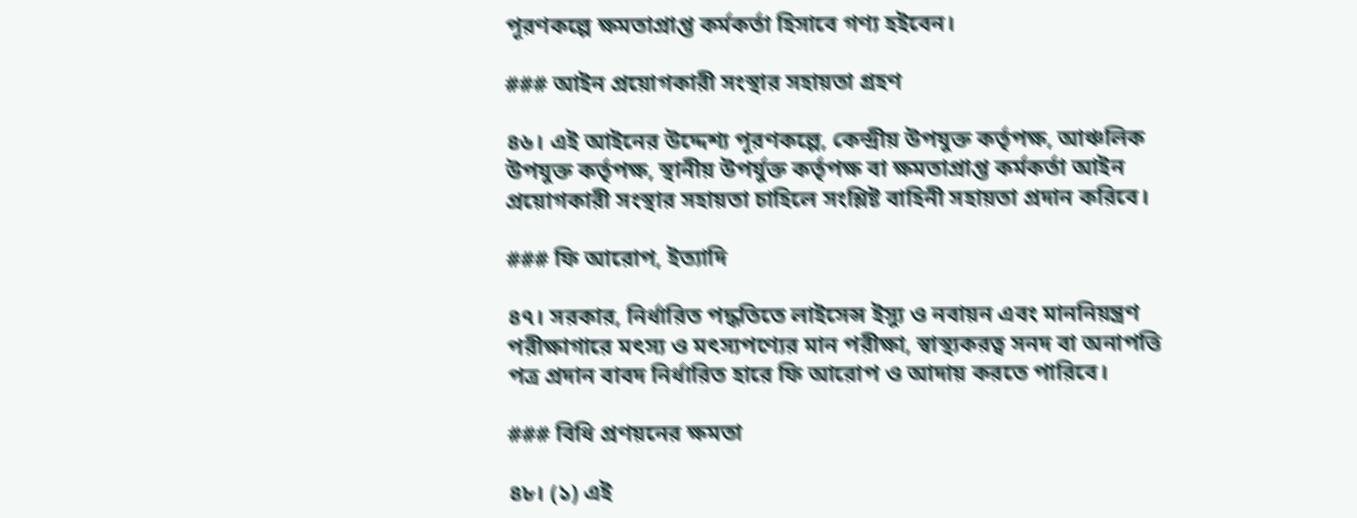পূরণকল্পে ক্ষমতাপ্রাপ্ত কর্মকর্তা হিসাবে গণ্য হইবেন।

### আইন প্রয়োগকারী সংস্থার সহায়তা গ্রহণ

৪৬। এই আইনের উদ্দেশ্য পূরণকল্পে, কেন্দ্রীয় উপযুক্ত কর্তৃপক্ষ, আঞ্চলিক উপযুক্ত কর্তৃপক্ষ, স্থানীয় উপর্যুক্ত কর্তৃপক্ষ বা ক্ষমতাপ্রাপ্ত কর্মকর্তা আইন প্রয়োগকারী সংস্থার সহায়তা চাহিলে সংশ্লিষ্ট বাহিনী সহায়তা প্রদান করিবে।

### ফি আরোপ, ইত্যাদি

৪৭। সরকার, নির্ধারিত পদ্ধতিতে লাইসেন্স ইস্যু ও নবায়ন এবং মাননিয়ন্ত্রণ পরীক্ষাগারে মৎস্য ও মৎস্যপণ্যের মান পরীক্ষা, স্বাস্থ্যকরত্ব সনদ বা অনাপত্তি পত্র প্রদান বাবদ নির্ধারিত হারে ফি আরোপ ও আদায় করতে পারিবে।

### বিধি প্রণয়নের ক্ষমতা

৪৮। (১) এই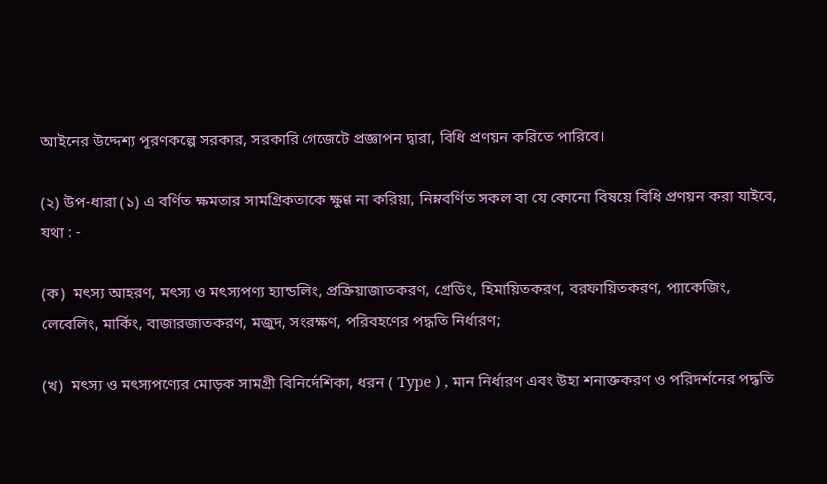আইনের উদ্দেশ্য পূরণকল্পে সরকার, সরকারি গেজেটে প্রজ্ঞাপন দ্বারা, বিধি প্রণয়ন করিতে পারিবে।

(২) উপ-ধারা (১) এ বর্ণিত ক্ষমতার সামগ্রিকতাকে ক্ষুণ্ণ না করিয়া, নিম্নবর্ণিত সকল বা যে কোনো বিষয়ে বিধি প্রণয়ন করা যাইবে, যথা : -

(ক)  মৎস্য আহরণ, মৎস্য ও মৎস্যপণ্য হ্যান্ডলিং, প্রক্রিয়াজাতকরণ, গ্রেডিং, হিমায়িতকরণ, বরফায়িতকরণ, প্যাকেজিং, লেবেলিং, মার্কিং, বাজারজাতকরণ, মজুদ, সংরক্ষণ, পরিবহণের পদ্ধতি নির্ধারণ;

(খ)  মৎস্য ও মৎস্যপণ্যের মোড়ক সামগ্রী বিনির্দেশিকা, ধরন ( Type ) , মান নির্ধারণ এবং উহা শনাক্তকরণ ও পরিদর্শনের পদ্ধতি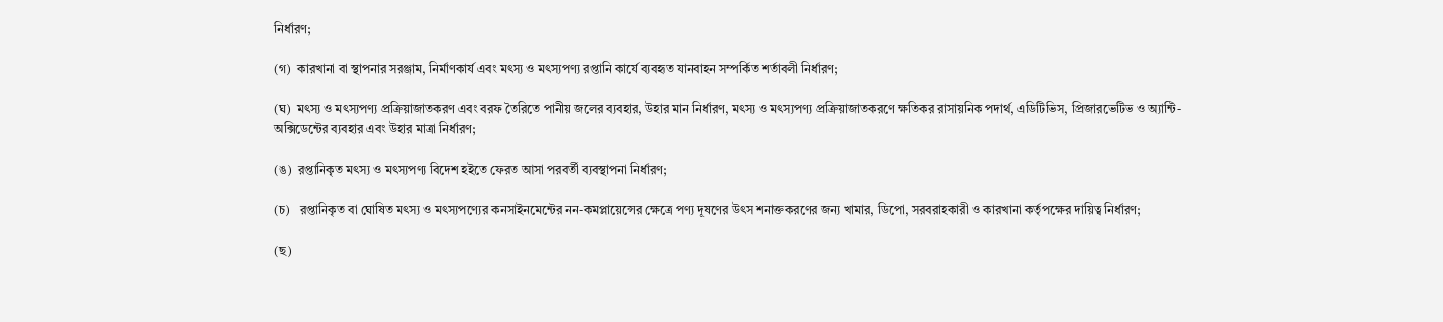নির্ধারণ;

(গ)  কারখানা বা স্থাপনার সরঞ্জাম, নির্মাণকার্য এবং মৎস্য ও মৎস্যপণ্য রপ্তানি কার্যে ব্যবহৃত যানবাহন সম্পর্কিত শর্তাবলী নির্ধারণ;

(ঘ)  মৎস্য ও মৎস্যপণ্য প্রক্রিয়াজাতকরণ এবং বরফ তৈরিতে পানীয় জলের ব্যবহার, উহার মান নির্ধারণ, মৎস্য ও মৎস্যপণ্য প্রক্রিয়াজাতকরণে ক্ষতিকর রাসায়নিক পদার্থ, এডিটিভিস, প্রিজারভেটিভ ও অ্যান্টি-অক্সিডেন্টের ব্যবহার এবং উহার মাত্রা নির্ধারণ;

(ঙ)  রপ্তানিকৃত মৎস্য ও মৎস্যপণ্য বিদেশ হইতে ফেরত আসা পরবর্তী ব্যবস্থাপনা নির্ধারণ;

(চ)   রপ্তানিকৃত বা ঘোষিত মৎস্য ও মৎস্যপণ্যের কনসাইনমেন্টের নন-কমপ্লায়েন্সের ক্ষেত্রে পণ্য দূষণের উৎস শনাক্তকরণের জন্য খামার, ডিপো, সরবরাহকারী ও কারখানা কর্তৃপক্ষের দায়িত্ব নির্ধারণ;

(ছ)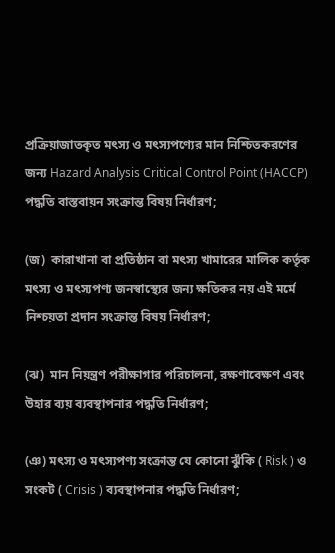প্রক্রিয়াজাতকৃত মৎস্য ও মৎস্যপণ্যের মান নিশ্চিতকরণের জন্য Hazard Analysis Critical Control Point (HACCP) পদ্ধতি বাস্তবায়ন সংক্রান্ত বিষয় নির্ধারণ;

(জ)  কারাখানা বা প্রতিষ্ঠান বা মৎস্য খামারের মালিক কর্তৃক মৎস্য ও মৎস্যপণ্য জনস্বাস্থ্যের জন্য ক্ষতিকর নয় এই মর্মে নিশ্চয়তা প্রদান সংক্রান্ত বিষয় নির্ধারণ;

(ঝ)  মান নিয়ন্ত্রণ পরীক্ষাগার পরিচালনা, রক্ষণাবেক্ষণ এবং উহার ব্যয় ব্যবস্থাপনার পদ্ধতি নির্ধারণ;

(ঞ) মৎস্য ও মৎস্যপণ্য সংক্রান্ত যে কোনো ঝুঁকি ( Risk ) ও সংকট ( Crisis ) ব্যবস্থাপনার পদ্ধতি নির্ধারণ;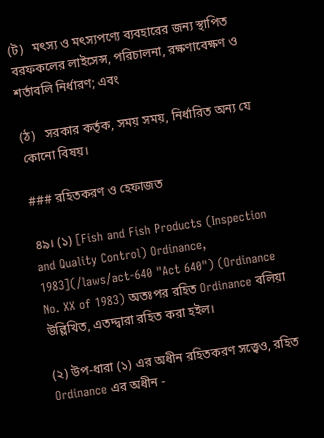(ট)   মৎস্য ও মৎস্যপণ্যে ব্যবহারের জন্য স্থাপিত বরফকলের লাইসেন্স, পরিচালনা, রক্ষণাবেক্ষণ ও শর্তাবলি নির্ধারণ; এবং

(ঠ)   সরকার কর্তৃক, সময় সময়, নির্ধারিত অন্য যে কোনো বিষয়।

### রহিতকরণ ও হেফাজত

৪৯। (১) [Fish and Fish Products (Inspection and Quality Control) Ordinance, 1983](/laws/act-640 "Act 640") (Ordinance No. XX of 1983) অতঃপর রহিত Ordinance বলিয়া উল্লিখিত, এতদ্দ্বারা রহিত করা হইল।

(২) উপ-ধারা (১) এর অধীন রহিতকরণ সত্ত্বেও, রহিত Ordinance এর অধীন -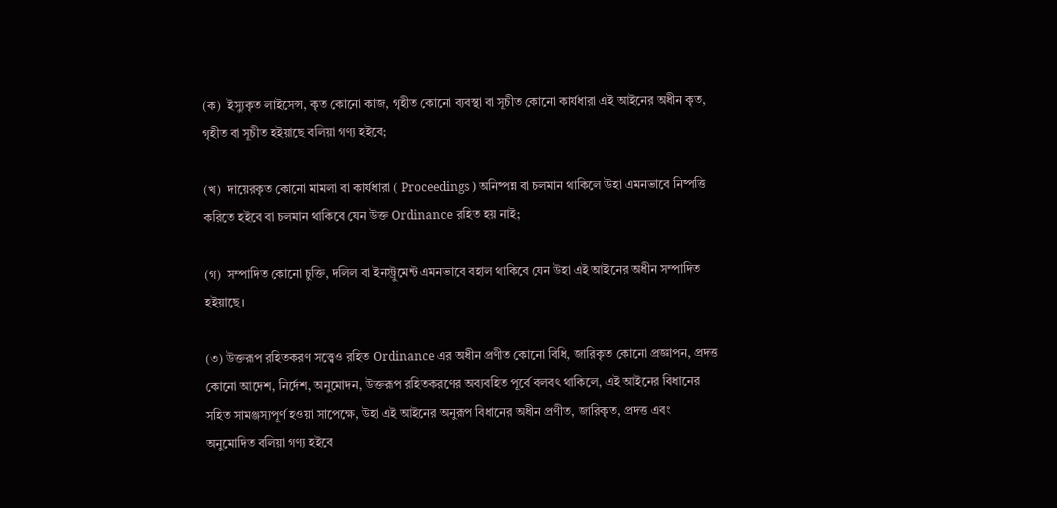(ক)  ইস্যুকৃত লাইসেন্স, কৃত কোনো কাজ, গৃহীত কোনো ব্যবস্থা বা সূচীত কোনো কার্যধারা এই আইনের অধীন কৃত, গৃহীত বা সূচীত হইয়াছে বলিয়া গণ্য হইবে;

(খ)  দায়েরকৃত কোনো মামলা বা কার্যধারা ( Proceedings ) অনিষ্পন্ন বা চলমান থাকিলে উহা এমনভাবে নিষ্পত্তি করিতে হইবে বা চলমান থাকিবে যেন উক্ত Ordinance রহিত হয় নাই;

(গ)  সম্পাদিত কোনো চুক্তি, দলিল বা ইনস্ট্রুমেন্ট এমনভাবে বহাল থাকিবে যেন উহা এই আইনের অধীন সম্পাদিত হইয়াছে।

(৩) উক্তরূপ রহিতকরণ সত্ত্বেও রহিত Ordinance এর অধীন প্রণীত কোনো বিধি, জারিকৃত কোনো প্রজ্ঞাপন, প্রদত্ত কোনো আদেশ, নির্দেশ, অনুমোদন, উক্তরূপ রহিতকরণের অব্যবহিত পূর্বে বলবৎ থাকিলে, এই আইনের বিধানের সহিত সামঞ্জস্যপূর্ণ হওয়া সাপেক্ষে, উহা এই আইনের অনুরূপ বিধানের অধীন প্রণীত, জারিকৃত, প্রদত্ত এবং অনুমোদিত বলিয়া গণ্য হইবে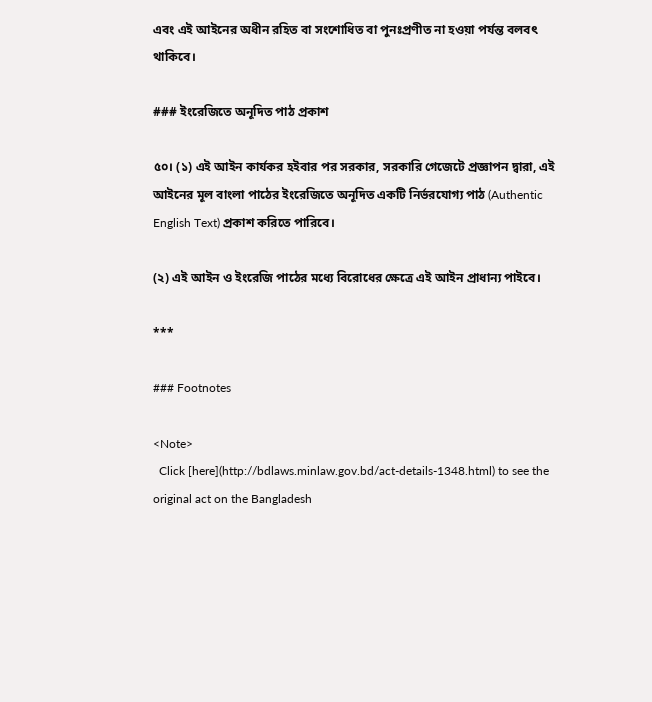এবং এই আইনের অধীন রহিত বা সংশোধিত বা পুনঃপ্রণীত না হওয়া পর্যন্ত বলবৎ থাকিবে।

### ইংরেজিতে অনূদিত পাঠ প্রকাশ

৫০। (১) এই আইন কার্যকর হইবার পর সরকার, সরকারি গেজেটে প্রজ্ঞাপন দ্বারা, এই আইনের মূল বাংলা পাঠের ইংরেজিতে অনূদিত একটি নির্ভরযোগ্য পাঠ (Authentic English Text) প্রকাশ করিতে পারিবে।

(২) এই আইন ও ইংরেজি পাঠের মধ্যে বিরোধের ক্ষেত্রে এই আইন প্রাধান্য পাইবে।

***

### Footnotes

<Note>
  Click [here](http://bdlaws.minlaw.gov.bd/act-details-1348.html) to see the original act on the Bangladesh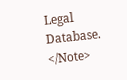Legal Database.
</Note>